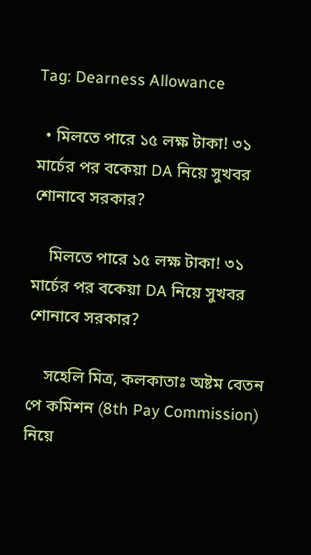Tag: Dearness Allowance

  • মিলতে পারে ১৫ লক্ষ টাকা! ৩১ মার্চের পর বকেয়া DA নিয়ে সুখবর শোনাবে সরকার?

    মিলতে পারে ১৫ লক্ষ টাকা! ৩১ মার্চের পর বকেয়া DA নিয়ে সুখবর শোনাবে সরকার?

    সহেলি মিত্র, কলকাতাঃ অষ্টম বেতন পে কমিশন (8th Pay Commission) নিয়ে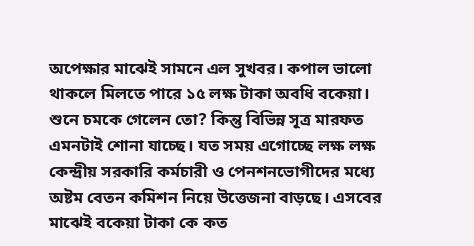অপেক্ষার মাঝেই সামনে এল সুখবর। কপাল ভালো থাকলে মিলতে পারে ১৫ লক্ষ টাকা অবধি বকেয়া। শুনে চমকে গেলেন তো? কিন্তু বিভিন্ন সূত্র মারফত এমনটাই শোনা যাচ্ছে। যত সময় এগোচ্ছে লক্ষ লক্ষ কেন্দ্রীয় সরকারি কর্মচারী ও পেনশনভোগীদের মধ্যে অষ্টম বেতন কমিশন নিয়ে উত্তেজনা বাড়ছে। এসবের মাঝেই বকেয়া টাকা কে কত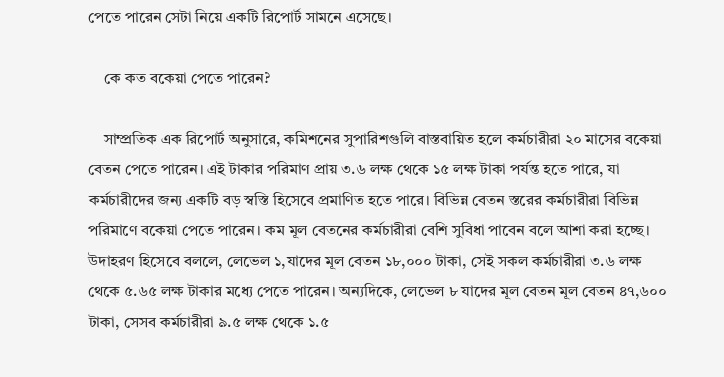পেতে পারেন সেটা নিয়ে একটি রিপোর্ট সামনে এসেছে।

    কে কত বকেয়া পেতে পারেন?

    সাম্প্রতিক এক রিপোর্ট অনুসারে, কমিশনের সুপারিশগুলি বাস্তবায়িত হলে কর্মচারীরা ২০ মাসের বকেয়া বেতন পেতে পারেন। এই টাকার পরিমাণ প্রায় ৩.৬ লক্ষ থেকে ১৫ লক্ষ টাকা পর্যন্ত হতে পারে, যা কর্মচারীদের জন্য একটি বড় স্বস্তি হিসেবে প্রমাণিত হতে পারে। বিভিন্ন বেতন স্তরের কর্মচারীরা বিভিন্ন পরিমাণে বকেয়া পেতে পারেন। কম মূল বেতনের কর্মচারীরা বেশি সুবিধা পাবেন বলে আশা করা হচ্ছে। উদাহরণ হিসেবে বললে, লেভেল ১,যাদের মূল বেতন ১৮,০০০ টাকা, সেই সকল কর্মচারীরা ৩.৬ লক্ষ থেকে ৫.৬৫ লক্ষ টাকার মধ্যে পেতে পারেন। অন্যদিকে, লেভেল ৮ যাদের মূল বেতন মূল বেতন ৪৭,৬০০ টাকা, সেসব কর্মচারীরা ৯.৫ লক্ষ থেকে ১.৫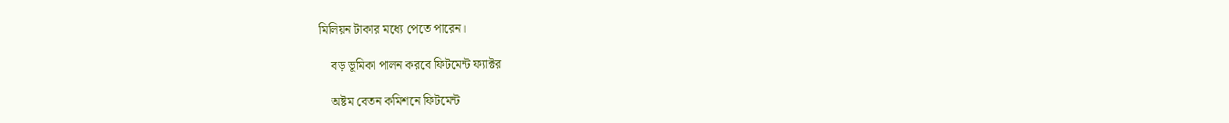মিলিয়ন টাকার মধ্যে পেতে পারেন।

    বড় ভূমিকা পালন করবে ফিটমেন্ট ফ্যাক্টর

    অষ্টম বেতন কমিশনে ফিটমেন্ট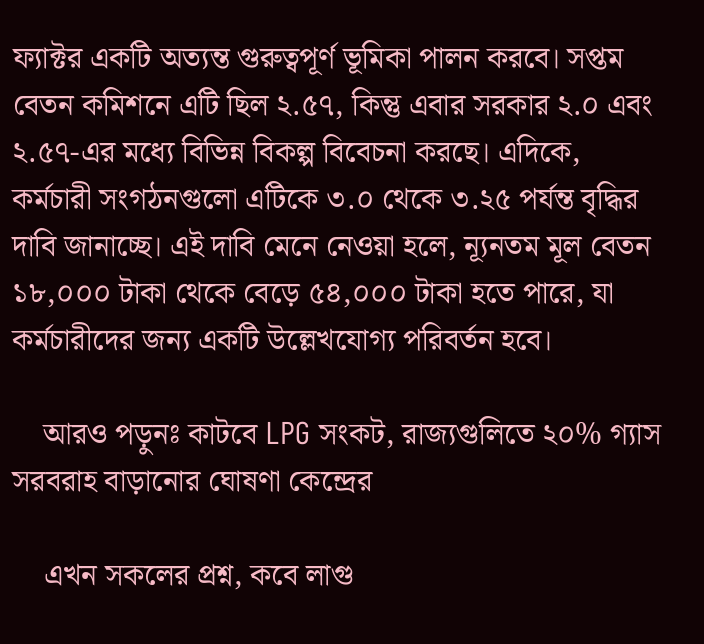ফ্যাক্টর একটি অত্যন্ত গুরুত্বপূর্ণ ভূমিকা পালন করবে। সপ্তম বেতন কমিশনে এটি ছিল ২.৫৭, কিন্তু এবার সরকার ২.০ এবং ২.৫৭-এর মধ্যে বিভিন্ন বিকল্প বিবেচনা করছে। এদিকে, কর্মচারী সংগঠনগুলো এটিকে ৩.০ থেকে ৩.২৫ পর্যন্ত বৃদ্ধির দাবি জানাচ্ছে। এই দাবি মেনে নেওয়া হলে, ন্যূনতম মূল বেতন ১৮,০০০ টাকা থেকে বেড়ে ৫৪,০০০ টাকা হতে পারে, যা কর্মচারীদের জন্য একটি উল্লেখযোগ্য পরিবর্তন হবে।

    আরও পড়ুনঃ কাটবে LPG সংকট, রাজ্যগুলিতে ২০% গ্যাস সরবরাহ বাড়ানোর ঘোষণা কেন্দ্রের

    এখন সকলের প্রশ্ন, কবে লাগু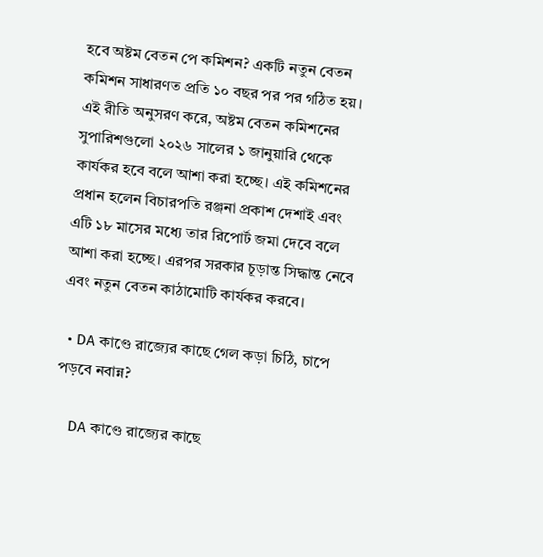হবে অষ্টম বেতন পে কমিশন? একটি নতুন বেতন কমিশন সাধারণত প্রতি ১০ বছর পর পর গঠিত হয়। এই রীতি অনুসরণ করে, অষ্টম বেতন কমিশনের সুপারিশগুলো ২০২৬ সালের ১ জানুয়ারি থেকে কার্যকর হবে বলে আশা করা হচ্ছে। এই কমিশনের প্রধান হলেন বিচারপতি রঞ্জনা প্রকাশ দেশাই এবং এটি ১৮ মাসের মধ্যে তার রিপোর্ট জমা দেবে বলে আশা করা হচ্ছে। এরপর সরকার চূড়ান্ত সিদ্ধান্ত নেবে এবং নতুন বেতন কাঠামোটি কার্যকর করবে।

  • DA কাণ্ডে রাজ্যের কাছে গেল কড়া চিঠি, চাপে পড়বে নবান্ন?

    DA কাণ্ডে রাজ্যের কাছে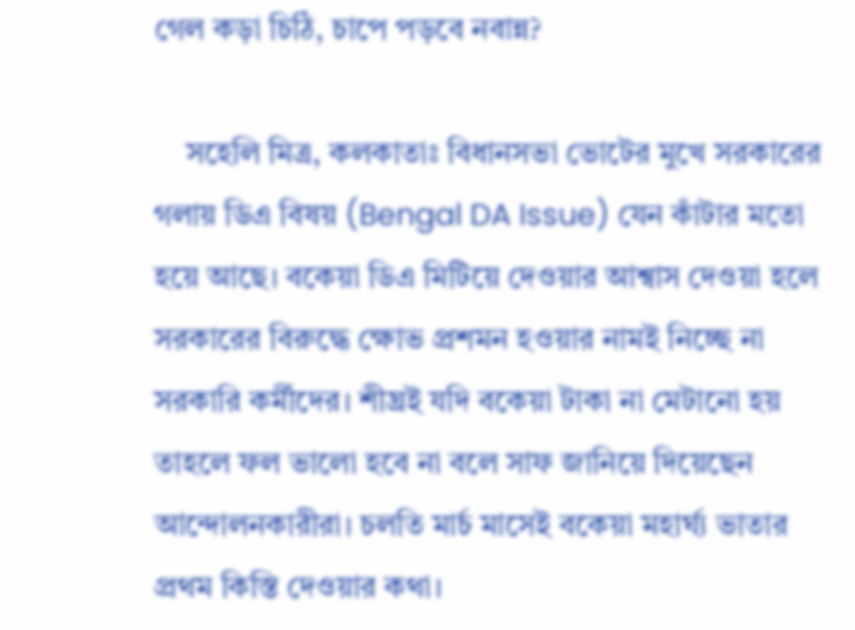গেল কড়া চিঠি, চাপে পড়বে নবান্ন?

    সহেলি মিত্র, কলকাতাঃ বিধানসভা ভোটের মুখে সরকারের গলায় ডিএ বিষয় (Bengal DA Issue) যেন কাঁটার মতো হয়ে আছে। বকেয়া ডিএ মিটিয়ে দেওয়ার আশ্বাস দেওয়া হলে সরকারের বিরুদ্ধে ক্ষোভ প্রশমন হওয়ার নামই নিচ্ছে না সরকারি কর্মীদের। শীঘ্রই যদি বকেয়া টাকা না মেটানো হয় তাহলে ফল ভালো হবে না বলে সাফ জানিয়ে দিয়েছেন আন্দোলনকারীরা। চলতি মার্চ মাসেই বকেয়া মহার্ঘ্য ভাতার প্রথম কিস্তি দেওয়ার কথা।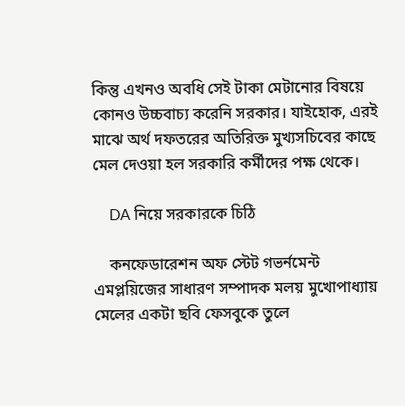কিন্তু এখনও অবধি সেই টাকা মেটানোর বিষয়ে কোনও উচ্চবাচ্য করেনি সরকার। যাইহোক, এরই মাঝে অর্থ দফতরের অতিরিক্ত মুখ্যসচিবের কাছে মেল দেওয়া হল সরকারি কর্মীদের পক্ষ থেকে।

    DA নিয়ে সরকারকে চিঠি

    কনফেডারেশন অফ স্টেট গভর্নমেন্ট এমপ্লয়িজের সাধারণ সম্পাদক মলয় মুখোপাধ্যায় মেলের একটা ছবি ফেসবুকে তুলে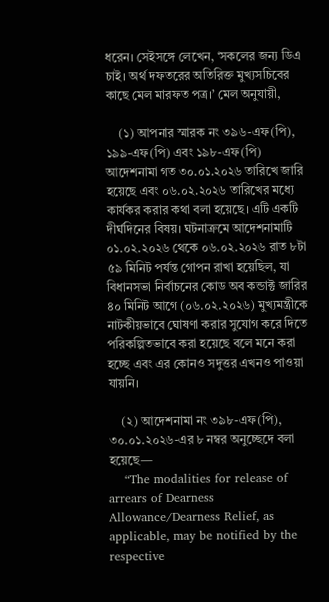ধরেন। সেইসঙ্গে লেখেন, ‘সকলের জন্য ডিএ চাই। অর্থ দফতরের অতিরিক্ত মুখ্যসচিবের কাছে মেল মারফত পত্র।’ মেল অনুযায়ী,

    (১) আপনার স্মারক নং ৩৯৬-এফ(পি), ১৯৯-এফ(পি) এবং ১৯৮-এফ(পি) আদেশনামা গত ৩০.০১.২০২৬ তারিখে জারি হয়েছে এবং ০৬.০২.২০২৬ তারিখের মধ্যে কার্যকর করার কথা বলা হয়েছে। এটি একটি দীর্ঘদিনের বিষয়। ঘটনাক্রমে আদেশনামাটি ০১.০২.২০২৬ থেকে ০৬.০২.২০২৬ রাত ৮টা ৫৯ মিনিট পর্যন্ত গোপন রাখা হয়েছিল, যা বিধানসভা নির্বাচনের কোড অব কন্ডাক্ট জারির ৪০ মিনিট আগে (০৬.০২.২০২৬) মুখ্যমন্ত্রীকে নাটকীয়ভাবে ঘোষণা করার সুযোগ করে দিতে পরিকল্পিতভাবে করা হয়েছে বলে মনে করা হচ্ছে এবং এর কোনও সদুত্তর এখনও পাওয়া যায়নি।

    (২) আদেশনামা নং ৩৯৮-এফ(পি), ৩০.০১.২০২৬-এর ৮ নম্বর অনুচ্ছেদে বলা হয়েছে—
    “The modalities for release of arrears of Dearness Allowance/Dearness Relief, as applicable, may be notified by the respective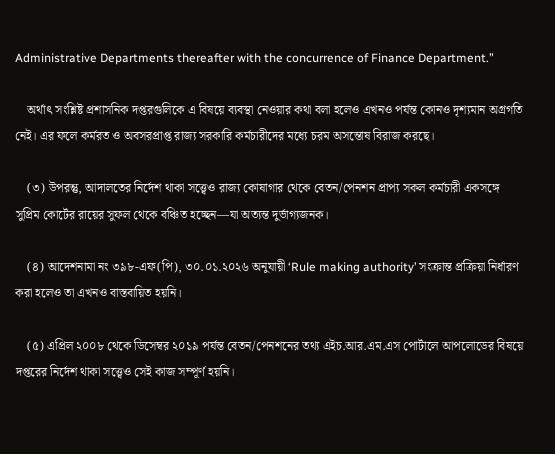Administrative Departments thereafter with the concurrence of Finance Department.”

    অর্থাৎ সংশ্লিষ্ট প্রশাসনিক দপ্তরগুলিকে এ বিষয়ে ব্যবস্থা নেওয়ার কথা বলা হলেও এখনও পর্যন্ত কোনও দৃশ্যমান অগ্রগতি নেই। এর ফলে কর্মরত ও অবসরপ্রাপ্ত রাজ্য সরকারি কর্মচারীদের মধ্যে চরম অসন্তোষ বিরাজ করছে।

    (৩) উপরন্তু, আদালতের নির্দেশ থাকা সত্ত্বেও রাজ্য কোষাগার থেকে বেতন/পেনশন প্রাপ্য সকল কর্মচারী একসঙ্গে সুপ্রিম কোর্টের রায়ের সুফল থেকে বঞ্চিত হচ্ছেন—যা অত্যন্ত দুর্ভাগ্যজনক।

    (৪) আদেশনামা নং ৩৯৮-এফ(পি), ৩০.০১.২০২৬ অনুযায়ী ‘Rule making authority’ সংক্রান্ত প্রক্রিয়া নির্ধারণ করা হলেও তা এখনও বাস্তবায়িত হয়নি।

    (৫) এপ্রিল ২০০৮ থেকে ডিসেম্বর ২০১৯ পর্যন্ত বেতন/পেনশনের তথ্য এইচ.আর.এম.এস পোর্টালে আপলোডের বিষয়ে দপ্তরের নির্দেশ থাকা সত্ত্বেও সেই কাজ সম্পূর্ণ হয়নি।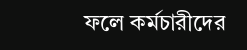ফলে কর্মচারীদের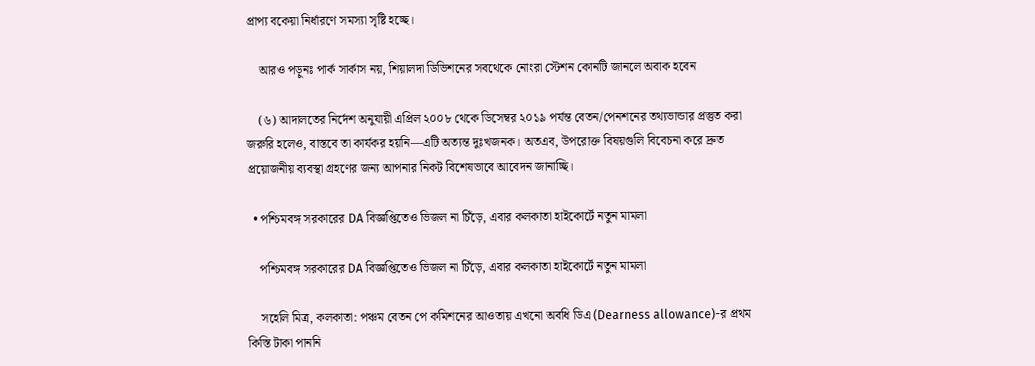প্রাপ্য বকেয়া নির্ধারণে সমস্যা সৃষ্টি হচ্ছে।

    আরও পড়ুনঃ পার্ক সার্কাস নয়, শিয়ালদা ডিভিশনের সবথেকে নোংরা স্টেশন কোনটি জানলে অবাক হবেন

    (৬) আদালতের নির্দেশ অনুযায়ী এপ্রিল ২০০৮ থেকে ডিসেম্বর ২০১৯ পর্যন্ত বেতন/পেনশনের তথ্যভান্ডার প্রস্তুত করা জরুরি হলেও, বাস্তবে তা কার্যকর হয়নি—এটি অত্যন্ত দুঃখজনক। অতএব, উপরোক্ত বিষয়গুলি বিবেচনা করে দ্রুত প্রয়োজনীয় ব্যবস্থা গ্রহণের জন্য আপনার নিকট বিশেষভাবে আবেদন জানাচ্ছি।

  • পশ্চিমবঙ্গ সরকারের DA বিজ্ঞপ্তিতেও ভিজল না চিঁড়ে, এবার কলকাতা হাইকোর্টে নতুন মামলা

    পশ্চিমবঙ্গ সরকারের DA বিজ্ঞপ্তিতেও ভিজল না চিঁড়ে, এবার কলকাতা হাইকোর্টে নতুন মামলা

    সহেলি মিত্র, কলকাতা: পঞ্চম বেতন পে কমিশনের আওতায় এখনো অবধি ডিএ (Dearness allowance)-র প্রথম কিস্তি টাকা পাননি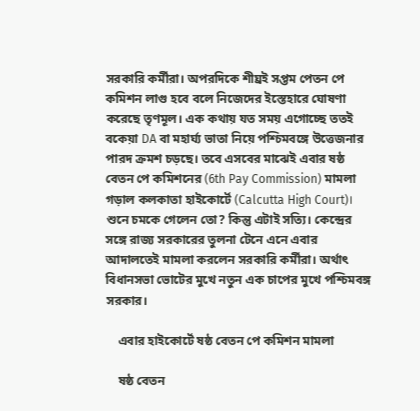সরকারি কর্মীরা। অপরদিকে শীঘ্রই সপ্তম পেতন পে কমিশন লাগু হবে বলে নিজেদের ইস্তেহারে ঘোষণা করেছে তৃণমূল। এক কথায় যত সময় এগোচ্ছে ততই বকেয়া DA বা মহার্ঘ্য ভাতা নিয়ে পশ্চিমবঙ্গে উত্তেজনার পারদ ক্রমশ চড়ছে। তবে এসবের মাঝেই এবার ষষ্ঠ বেতন পে কমিশনের (6th Pay Commission) মামলা গড়াল কলকাতা হাইকোর্টে (Calcutta High Court)। শুনে চমকে গেলেন তো? কিন্তু এটাই সত্যি। কেন্দ্রের সঙ্গে রাজ্য সরকারের তুলনা টেনে এনে এবার আদালতেই মামলা করলেন সরকারি কর্মীরা। অর্থাৎ বিধানসভা ভোটের মুখে নতুন এক চাপের মুখে পশ্চিমবঙ্গ সরকার।

    এবার হাইকোর্টে ষষ্ঠ বেতন পে কমিশন মামলা

    ষষ্ঠ বেতন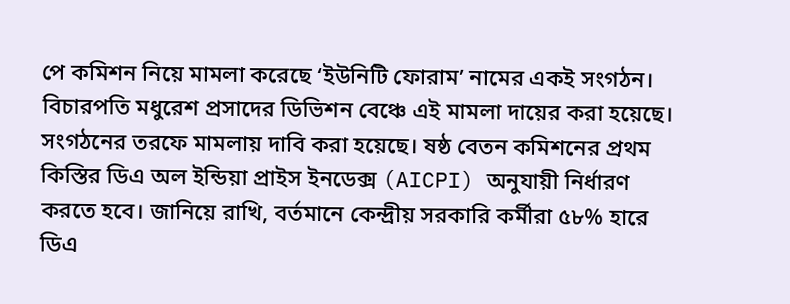পে কমিশন নিয়ে মামলা করেছে ‘ইউনিটি ফোরাম’ নামের একই সংগঠন। বিচারপতি মধুরেশ প্রসাদের ডিভিশন বেঞ্চে এই মামলা দায়ের করা হয়েছে। সংগঠনের তরফে মামলায় দাবি করা হয়েছে। ষষ্ঠ বেতন কমিশনের প্রথম কিস্তির ডিএ অল ইন্ডিয়া প্রাইস ইনডেক্স (AICPI) অনুযায়ী নির্ধারণ করতে হবে। জানিয়ে রাখি, বর্তমানে কেন্দ্রীয় সরকারি কর্মীরা ৫৮% হারে ডিএ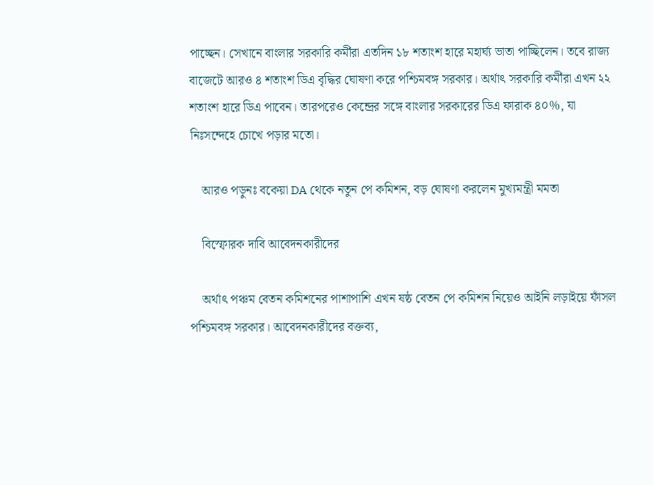পাচ্ছেন। সেখানে বাংলার সরকারি কর্মীরা এতদিন ১৮ শতাংশ হারে মহার্ঘ্য ভাতা পাচ্ছিলেন। তবে রাজ্য বাজেটে আরও ৪ শতাংশ ডিএ বৃদ্ধির ঘোষণা করে পশ্চিমবঙ্গ সরকার। অর্থাৎ সরকারি কর্মীরা এখন ২২ শতাংশ হারে ডিএ পাবেন। তারপরেও কেন্দ্রের সঙ্গে বাংলার সরকারের ডিএ ফারাক ৪০%, যা নিঃসন্দেহে চোখে পড়ার মতো।

    আরও পড়ুনঃ বকেয়া DA থেকে নতুন পে কমিশন, বড় ঘোষণা করলেন মুখ্যমন্ত্রী মমতা

    বিস্ফোরক দাবি আবেদনকারীদের

    অর্থাৎ পঞ্চম বেতন কমিশনের পাশাপাশি এখন ষষ্ঠ বেতন পে কমিশন নিয়েও আইনি লড়াইয়ে ফাঁসল পশ্চিমবঙ্গ সরকার। আবেদনকারীদের বক্তব্য,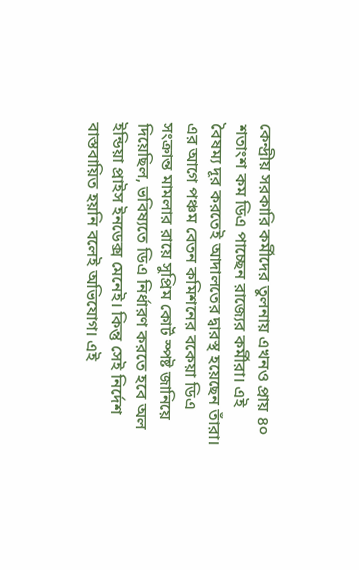কেন্দ্রীয় সরকারি কর্মীদের তুলনায় এখনও প্রায় ৪০ শতাংশ কম ডিএ পাচ্ছেন রাজ্যের কর্মীরা। এই বৈষম্য দূর করতেই আদালতের দ্বারস্থ হয়েছেন তাঁরা। এর আগে পঞ্চম বেতন কমিশনের বকেয়া ডিএ সংক্রান্ত মামলার রায়ে সুপ্রিম কোর্ট স্পষ্ট জানিয়ে দিয়েছিল, ভবিষ্যতে ডিএ নির্ধারণ করতে হবে অল ইন্ডিয়া প্রাইস ইনডেক্স মেনেই। কিন্তু সেই নির্দেশ বাস্তবায়িত হয়নি বলেই অভিযোগ। এই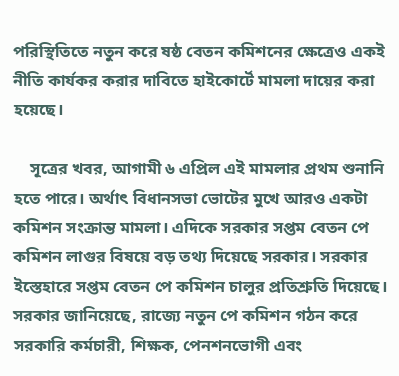পরিস্থিতিতে নতুন করে ষষ্ঠ বেতন কমিশনের ক্ষেত্রেও একই নীতি কার্যকর করার দাবিতে হাইকোর্টে মামলা দায়ের করা হয়েছে।

    সূত্রের খবর, আগামী ৬ এপ্রিল এই মামলার প্রথম শুনানি হতে পারে। অর্থাৎ বিধানসভা ভোটের মুখে আরও একটা কমিশন সংক্রান্ত মামলা। এদিকে সরকার সপ্তম বেতন পে কমিশন লাগুর বিষয়ে বড় তথ্য দিয়েছে সরকার। সরকার ইস্তেহারে সপ্তম বেতন পে কমিশন চালুর প্রতিশ্রুতি দিয়েছে। সরকার জানিয়েছে, রাজ্যে নতুন পে কমিশন গঠন করে সরকারি কর্মচারী, শিক্ষক, পেনশনভোগী এবং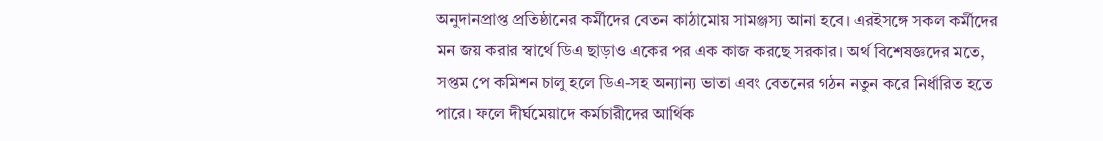অনুদানপ্রাপ্ত প্রতিষ্ঠানের কর্মীদের বেতন কাঠামোয় সামঞ্জস্য আনা হবে। এরইসঙ্গে সকল কর্মীদের মন জয় করার স্বার্থে ডিএ ছাড়াও একের পর এক কাজ করছে সরকার। অর্থ বিশেষজ্ঞদের মতে, সপ্তম পে কমিশন চালু হলে ডিএ-সহ অন্যান্য ভাতা এবং বেতনের গঠন নতুন করে নির্ধারিত হতে পারে। ফলে দীর্ঘমেয়াদে কর্মচারীদের আর্থিক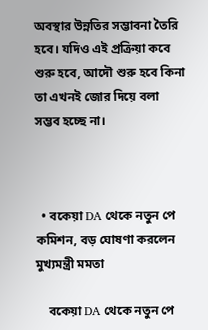অবস্থার উন্নতির সম্ভাবনা তৈরি হবে। যদিও এই প্রক্রিয়া কবে শুরু হবে, আদৌ শুরু হবে কিনা তা এখনই জোর দিয়ে বলা সম্ভব হচ্ছে না।



  • বকেয়া DA থেকে নতুন পে কমিশন, বড় ঘোষণা করলেন মুখ্যমন্ত্রী মমতা

    বকেয়া DA থেকে নতুন পে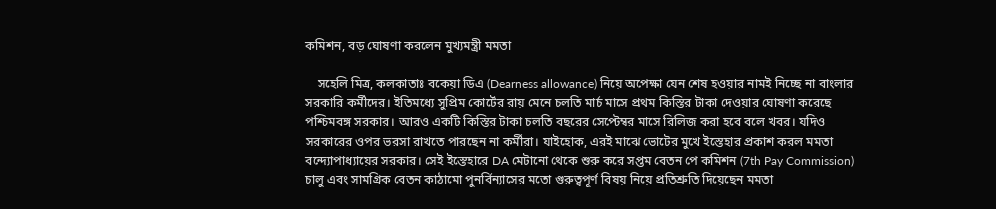কমিশন, বড় ঘোষণা করলেন মুখ্যমন্ত্রী মমতা

    সহেলি মিত্র, কলকাতাঃ বকেয়া ডিএ (Dearness allowance) নিয়ে অপেক্ষা যেন শেষ হওয়ার নামই নিচ্ছে না বাংলার সরকারি কর্মীদের। ইতিমধ্যে সুপ্রিম কোর্টের রায় মেনে চলতি মার্চ মাসে প্রথম কিস্তির টাকা দেওয়ার ঘোষণা করেছে পশ্চিমবঙ্গ সরকার। আরও একটি কিস্তির টাকা চলতি বছরের সেপ্টেম্বর মাসে রিলিজ করা হবে বলে খবর। যদিও সরকারের ওপর ভরসা রাখতে পারছেন না কর্মীরা। যাইহোক, এরই মাঝে ভোটের মুখে ইস্তেহার প্রকাশ করল মমতা বন্দ্যোপাধ্যায়ের সরকার। সেই ইস্তেহারে DA মেটানো থেকে শুরু করে সপ্তম বেতন পে কমিশন (7th Pay Commission) চালু এবং সামগ্রিক বেতন কাঠামো পুনর্বিন্যাসের মতো গুরুত্বপূর্ণ বিষয় নিয়ে প্রতিশ্রুতি দিয়েছেন মমতা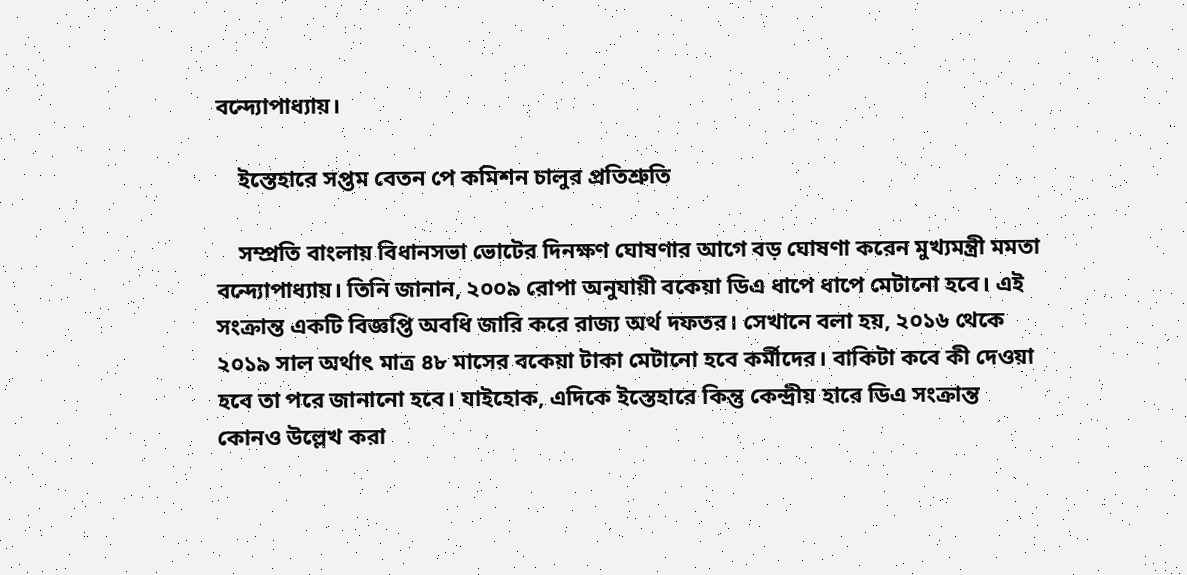বন্দ্যোপাধ্যায়।

    ইস্তেহারে সপ্তম বেতন পে কমিশন চালুর প্রতিশ্রুতি

    সম্প্রতি বাংলায় বিধানসভা ভোটের দিনক্ষণ ঘোষণার আগে বড় ঘোষণা করেন মুখ্যমন্ত্রী মমতা বন্দ্যোপাধ্যায়। তিনি জানান, ২০০৯ রোপা অনুযায়ী বকেয়া ডিএ ধাপে ধাপে মেটানো হবে। এই সংক্রান্ত একটি বিজ্ঞপ্তি অবধি জারি করে রাজ্য অর্থ দফতর। সেখানে বলা হয়, ২০১৬ থেকে ২০১৯ সাল অর্থাৎ মাত্র ৪৮ মাসের বকেয়া টাকা মেটানো হবে কর্মীদের। বাকিটা কবে কী দেওয়া হবে তা পরে জানানো হবে। যাইহোক, এদিকে ইস্তেহারে কিন্তু কেন্দ্রীয় হারে ডিএ সংক্রান্ত কোনও উল্লেখ করা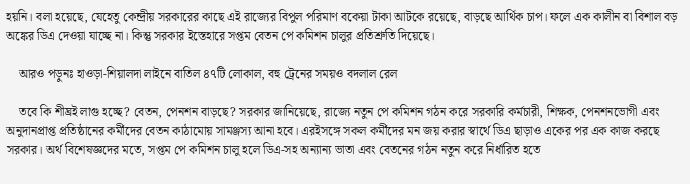হয়নি। বলা হয়েছে, যেহেতু কেন্দ্রীয় সরকারের কাছে এই রাজ্যের বিপুল পরিমাণ বকেয়া টাকা আটকে রয়েছে, বাড়ছে আর্থিক চাপ। ফলে এক কালীন বা বিশাল বড় অঙ্কের ডিএ দেওয়া যাচ্ছে না। কিন্তু সরকার ইস্তেহারে সপ্তম বেতন পে কমিশন চালুর প্রতিশ্রুতি দিয়েছে।

    আরও পড়ুনঃ হাওড়া-শিয়ালদা লাইনে বাতিল ৪৭টি লোকাল, বহু ট্রেনের সময়ও বদলাল রেল

    তবে কি শীঘ্রই লাগু হচ্ছে? বেতন, পেনশন বাড়ছে? সরকার জানিয়েছে, রাজ্যে নতুন পে কমিশন গঠন করে সরকারি কর্মচারী, শিক্ষক, পেনশনভোগী এবং অনুদানপ্রাপ্ত প্রতিষ্ঠানের কর্মীদের বেতন কাঠামোয় সামঞ্জস্য আনা হবে। এরইসঙ্গে সকল কর্মীদের মন জয় করার স্বার্থে ডিএ ছাড়াও একের পর এক কাজ করছে সরকার। অর্থ বিশেষজ্ঞদের মতে, সপ্তম পে কমিশন চালু হলে ডিএ-সহ অন্যান্য ভাতা এবং বেতনের গঠন নতুন করে নির্ধারিত হতে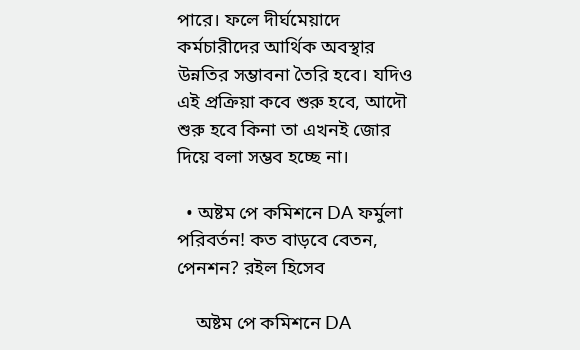পারে। ফলে দীর্ঘমেয়াদে কর্মচারীদের আর্থিক অবস্থার উন্নতির সম্ভাবনা তৈরি হবে। যদিও এই প্রক্রিয়া কবে শুরু হবে, আদৌ শুরু হবে কিনা তা এখনই জোর দিয়ে বলা সম্ভব হচ্ছে না।

  • অষ্টম পে কমিশনে DA ফর্মুলা পরিবর্তন! কত বাড়বে বেতন, পেনশন? রইল হিসেব

    অষ্টম পে কমিশনে DA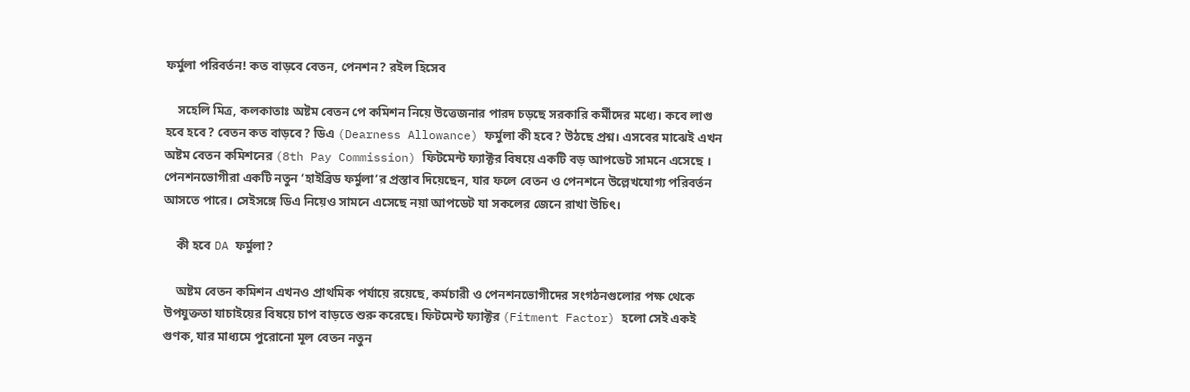ফর্মুলা পরিবর্তন! কত বাড়বে বেতন, পেনশন? রইল হিসেব

    সহেলি মিত্র, কলকাতাঃ অষ্টম বেতন পে কমিশন নিয়ে উত্তেজনার পারদ চড়ছে সরকারি কর্মীদের মধ্যে। কবে লাগু হবে হবে? বেতন কত বাড়বে? ডিএ (Dearness Allowance) ফর্মুলা কী হবে? উঠছে প্রশ্ন। এসবের মাঝেই এখন অষ্টম বেতন কমিশনের (8th Pay Commission) ফিটমেন্ট ফ্যাক্টর বিষয়ে একটি বড় আপডেট সামনে এসেছে । পেনশনভোগীরা একটি নতুন ‘হাইব্রিড ফর্মুলা’র প্রস্তাব দিয়েছেন, যার ফলে বেতন ও পেনশনে উল্লেখযোগ্য পরিবর্তন আসতে পারে। সেইসঙ্গে ডিএ নিয়েও সামনে এসেছে নয়া আপডেট যা সকলের জেনে রাখা উচিৎ।

    কী হবে DA ফর্মুলা?

    অষ্টম বেতন কমিশন এখনও প্রাথমিক পর্যায়ে রয়েছে, কর্মচারী ও পেনশনভোগীদের সংগঠনগুলোর পক্ষ থেকে উপযুক্ততা যাচাইয়ের বিষয়ে চাপ বাড়তে শুরু করেছে। ফিটমেন্ট ফ্যাক্টর (Fitment Factor) হলো সেই একই গুণক, যার মাধ্যমে পুরোনো মূল বেতন নতুন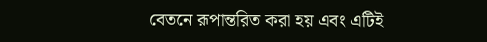বেতনে রূপান্তরিত করা হয় এবং এটিই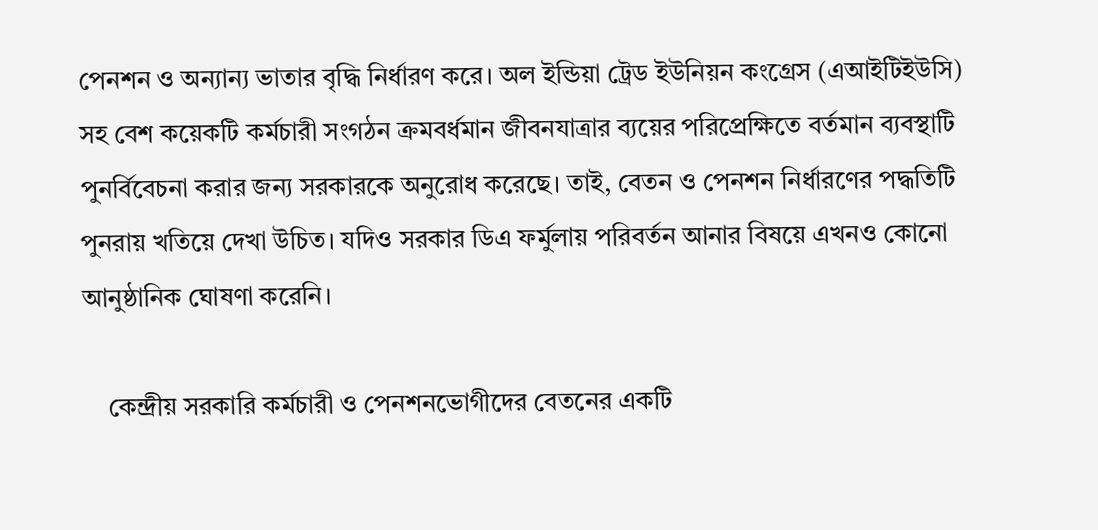পেনশন ও অন্যান্য ভাতার বৃদ্ধি নির্ধারণ করে। অল ইন্ডিয়া ট্রেড ইউনিয়ন কংগ্রেস (এআইটিইউসি) সহ বেশ কয়েকটি কর্মচারী সংগঠন ক্রমবর্ধমান জীবনযাত্রার ব্যয়ের পরিপ্রেক্ষিতে বর্তমান ব্যবস্থাটি পুনর্বিবেচনা করার জন্য সরকারকে অনুরোধ করেছে। তাই, বেতন ও পেনশন নির্ধারণের পদ্ধতিটি পুনরায় খতিয়ে দেখা উচিত। যদিও সরকার ডিএ ফর্মুলায় পরিবর্তন আনার বিষয়ে এখনও কোনো আনুষ্ঠানিক ঘোষণা করেনি।

    কেন্দ্রীয় সরকারি কর্মচারী ও পেনশনভোগীদের বেতনের একটি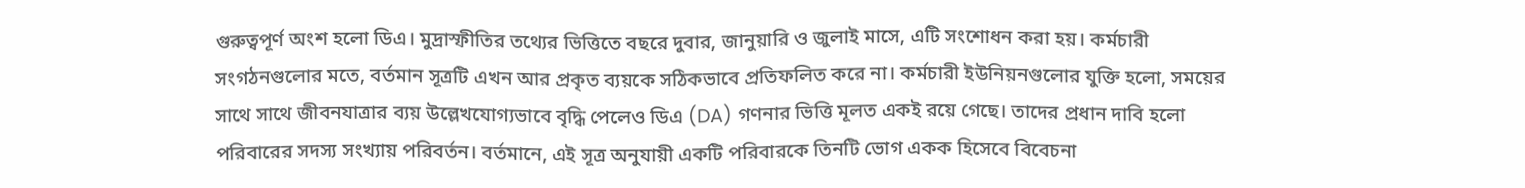গুরুত্বপূর্ণ অংশ হলো ডিএ। মুদ্রাস্ফীতির তথ্যের ভিত্তিতে বছরে দুবার, জানুয়ারি ও জুলাই মাসে, এটি সংশোধন করা হয়। কর্মচারী সংগঠনগুলোর মতে, বর্তমান সূত্রটি এখন আর প্রকৃত ব্যয়কে সঠিকভাবে প্রতিফলিত করে না। কর্মচারী ইউনিয়নগুলোর যুক্তি হলো, সময়ের সাথে সাথে জীবনযাত্রার ব্যয় উল্লেখযোগ্যভাবে বৃদ্ধি পেলেও ডিএ (DA) গণনার ভিত্তি মূলত একই রয়ে গেছে। তাদের প্রধান দাবি হলো পরিবারের সদস্য সংখ্যায় পরিবর্তন। বর্তমানে, এই সূত্র অনুযায়ী একটি পরিবারকে তিনটি ভোগ একক হিসেবে বিবেচনা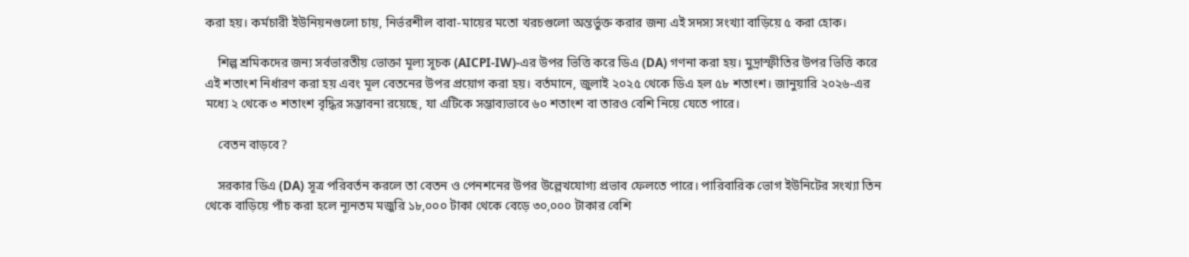করা হয়। কর্মচারী ইউনিয়নগুলো চায়, নির্ভরশীল বাবা-মায়ের মতো খরচগুলো অন্তর্ভুক্ত করার জন্য এই সদস্য সংখ্যা বাড়িয়ে ৫ করা হোক।

    শিল্প শ্রমিকদের জন্য সর্বভারতীয় ভোক্তা মূল্য সূচক (AICPI-IW)-এর উপর ভিত্তি করে ডিএ (DA) গণনা করা হয়। মুদ্রাস্ফীতির উপর ভিত্তি করে এই শতাংশ নির্ধারণ করা হয় এবং মূল বেতনের উপর প্রয়োগ করা হয়। বর্তমানে, জুলাই ২০২৫ থেকে ডিএ হল ৫৮ শতাংশ। জানুয়ারি ২০২৬-এর মধ্যে ২ থেকে ৩ শতাংশ বৃদ্ধির সম্ভাবনা রয়েছে, যা এটিকে সম্ভাব্যভাবে ৬০ শতাংশ বা তারও বেশি নিয়ে যেতে পারে।

    বেতন বাড়বে?

    সরকার ডিএ (DA) সূত্র পরিবর্তন করলে তা বেতন ও পেনশনের উপর উল্লেখযোগ্য প্রভাব ফেলতে পারে। পারিবারিক ভোগ ইউনিটের সংখ্যা তিন থেকে বাড়িয়ে পাঁচ করা হলে ন্যূনতম মজুরি ১৮,০০০ টাকা থেকে বেড়ে ৩০,০০০ টাকার বেশি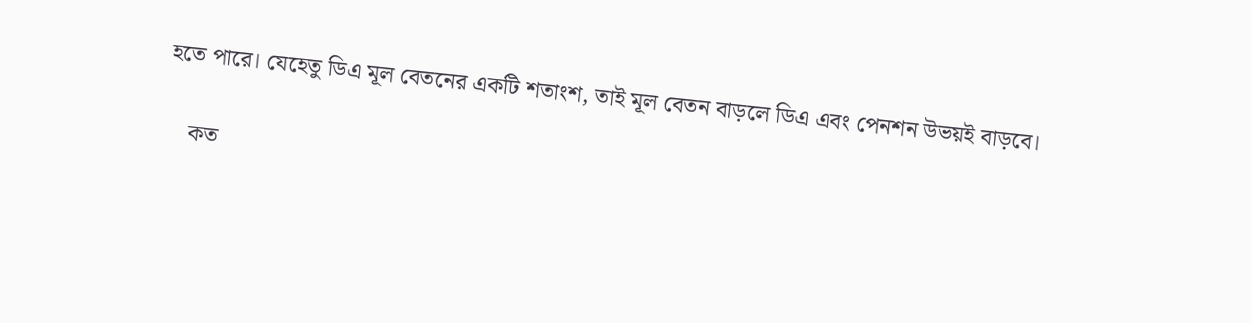হতে পারে। যেহেতু ডিএ মূল বেতনের একটি শতাংশ, তাই মূল বেতন বাড়লে ডিএ এবং পেনশন উভয়ই বাড়বে।

    কত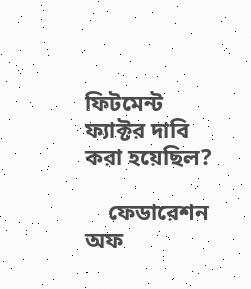ফিটমেন্ট ফ্যাক্টর দাবি করা হয়েছিল?

    ফেডারেশন অফ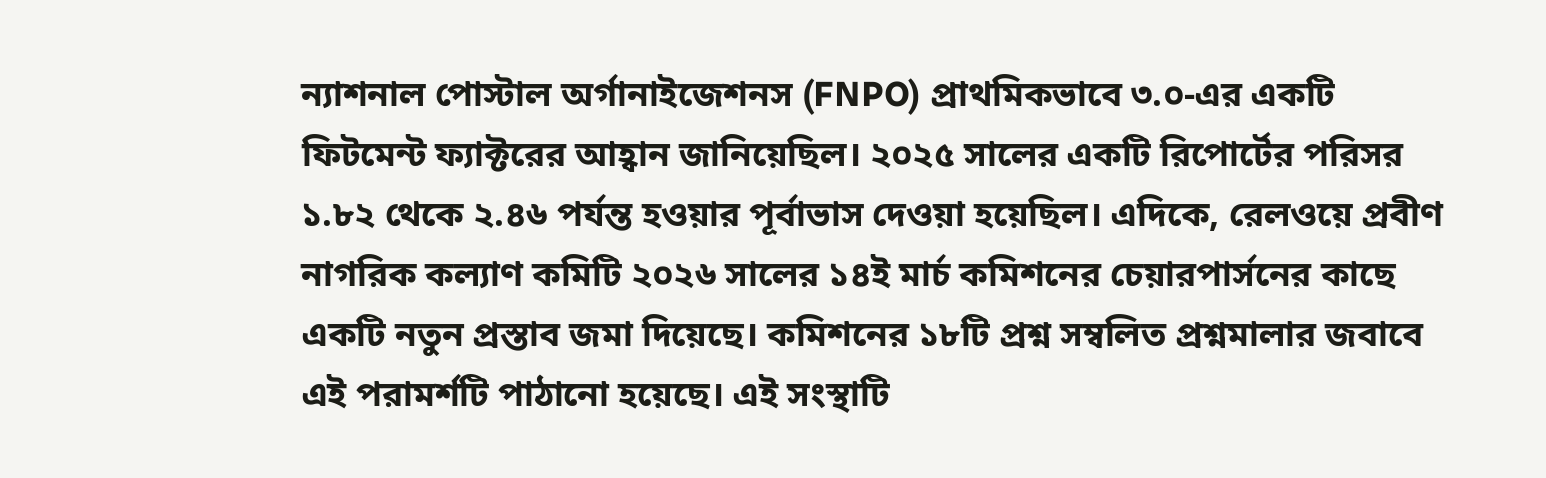ন্যাশনাল পোস্টাল অর্গানাইজেশনস (FNPO) প্রাথমিকভাবে ৩.০-এর একটি ফিটমেন্ট ফ্যাক্টরের আহ্বান জানিয়েছিল। ২০২৫ সালের একটি রিপোর্টের পরিসর ১.৮২ থেকে ২.৪৬ পর্যন্ত হওয়ার পূর্বাভাস দেওয়া হয়েছিল। এদিকে, রেলওয়ে প্রবীণ নাগরিক কল্যাণ কমিটি ২০২৬ সালের ১৪ই মার্চ কমিশনের চেয়ারপার্সনের কাছে একটি নতুন প্রস্তাব জমা দিয়েছে। কমিশনের ১৮টি প্রশ্ন সম্বলিত প্রশ্নমালার জবাবে এই পরামর্শটি পাঠানো হয়েছে। এই সংস্থাটি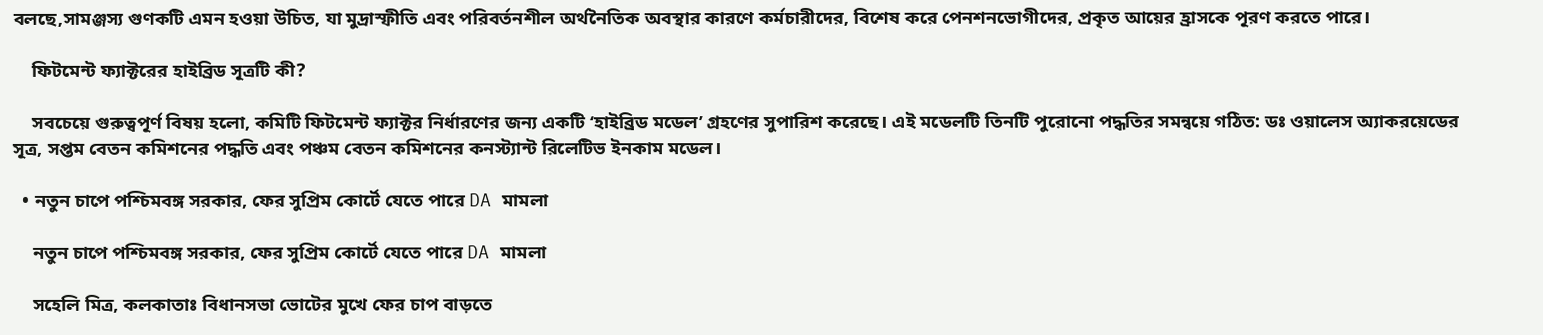বলছে,সামঞ্জস্য গুণকটি এমন হওয়া উচিত, যা মুদ্রাস্ফীতি এবং পরিবর্তনশীল অর্থনৈতিক অবস্থার কারণে কর্মচারীদের, বিশেষ করে পেনশনভোগীদের, প্রকৃত আয়ের হ্রাসকে পূরণ করতে পারে।

    ফিটমেন্ট ফ্যাক্টরের হাইব্রিড সূত্রটি কী?

    সবচেয়ে গুরুত্বপূর্ণ বিষয় হলো, কমিটি ফিটমেন্ট ফ্যাক্টর নির্ধারণের জন্য একটি ‘হাইব্রিড মডেল’ গ্রহণের সুপারিশ করেছে। এই মডেলটি তিনটি পুরোনো পদ্ধতির সমন্বয়ে গঠিত: ডঃ ওয়ালেস অ্যাকরয়েডের সূত্র, সপ্তম বেতন কমিশনের পদ্ধতি এবং পঞ্চম বেতন কমিশনের কনস্ট্যান্ট রিলেটিভ ইনকাম মডেল।

  • নতুন চাপে পশ্চিমবঙ্গ সরকার, ফের সুপ্রিম কোর্টে যেতে পারে DA মামলা

    নতুন চাপে পশ্চিমবঙ্গ সরকার, ফের সুপ্রিম কোর্টে যেতে পারে DA মামলা

    সহেলি মিত্র, কলকাতাঃ বিধানসভা ভোটের মুখে ফের চাপ বাড়তে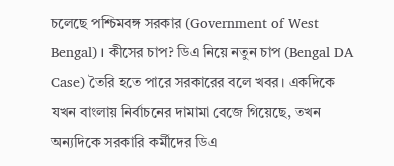চলেছে পশ্চিমবঙ্গ সরকার (Government of West Bengal)। কীসের চাপ? ডিএ নিয়ে নতুন চাপ (Bengal DA Case) তৈরি হতে পারে সরকারের বলে খবর। একদিকে যখন বাংলায় নির্বাচনের দামামা বেজে গিয়েছে, তখন অন্যদিকে সরকারি কর্মীদের ডিএ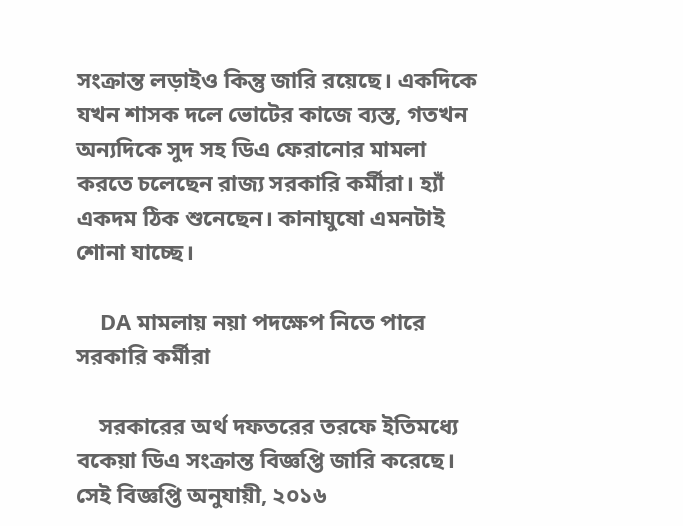সংক্রান্ত লড়াইও কিন্তু জারি রয়েছে। একদিকে যখন শাসক দলে ভোটের কাজে ব্যস্ত, গতখন অন্যদিকে সুদ সহ ডিএ ফেরানোর মামলা করতে চলেছেন রাজ্য সরকারি কর্মীরা। হ্যাঁ একদম ঠিক শুনেছেন। কানাঘুষো এমনটাই শোনা যাচ্ছে।

    DA মামলায় নয়া পদক্ষেপ নিতে পারে সরকারি কর্মীরা

    সরকারের অর্থ দফতরের তরফে ইতিমধ্যে বকেয়া ডিএ সংক্রান্ত বিজ্ঞপ্তি জারি করেছে। সেই বিজ্ঞপ্তি অনুযায়ী, ২০১৬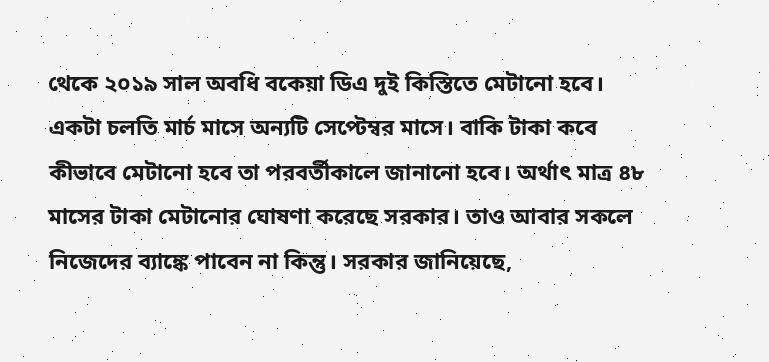থেকে ২০১৯ সাল অবধি বকেয়া ডিএ দুই কিস্তিতে মেটানো হবে। একটা চলতি মার্চ মাসে অন্যটি সেপ্টেম্বর মাসে। বাকি টাকা কবে কীভাবে মেটানো হবে তা পরবর্তীকালে জানানো হবে। অর্থাৎ মাত্র ৪৮ মাসের টাকা মেটানোর ঘোষণা করেছে সরকার। তাও আবার সকলে নিজেদের ব্যাঙ্কে পাবেন না কিন্তু। সরকার জানিয়েছে,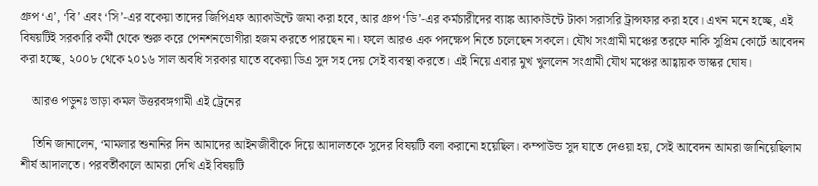গ্রুপ ‘এ’, ‘বি’ এবং ‘সি’-এর বকেয়া তাদের জিপিএফ অ্যাকাউন্টে জমা করা হবে, আর গ্রুপ ‘ডি’-এর কর্মচারীদের ব্যাঙ্ক অ্যাকাউন্টে টাকা সরাসরি ট্রান্সফার করা হবে। এখন মনে হচ্ছে, এই বিষয়টিই সরকারি কর্মী থেকে শুরু করে পেনশনভোগীরা হজম করতে পারছেন না। ফলে আরও এক পদক্ষেপ নিতে চলেছেন সকলে। যৌথ সংগ্রামী মঞ্চের তরফে নাকি সুপ্রিম কোর্টে আবেদন করা হচ্ছে, ২০০৮ থেকে ২০১৬ সাল অবধি সরকার যাতে বকেয়া ডিএ সুদ সহ দেয় সেই ব্যবস্থা করতে। এই নিয়ে এবার মুখ খুললেন সংগ্রামী যৌথ মঞ্চের আহ্বায়ক ভাস্কর ঘোষ।

    আরও পড়ুনঃ ভাড়া কমল উত্তরবঙ্গগামী এই ট্রেনের

    তিনি জানালেন, ‘মামলার শুনানির দিন আমাদের আইনজীবীকে দিয়ে আদালতকে সুদের বিষয়টি বলা করানো হয়েছিল। কম্পাউন্ড সুদ যাতে দেওয়া হয়, সেই আবেদন আমরা জানিয়েছিলাম শীর্ষ আদালতে। পরবর্তীকালে আমরা দেখি এই বিষয়টি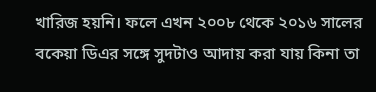খারিজ হয়নি। ফলে এখন ২০০৮ থেকে ২০১৬ সালের বকেয়া ডিএর সঙ্গে সুদটাও আদায় করা যায় কিনা তা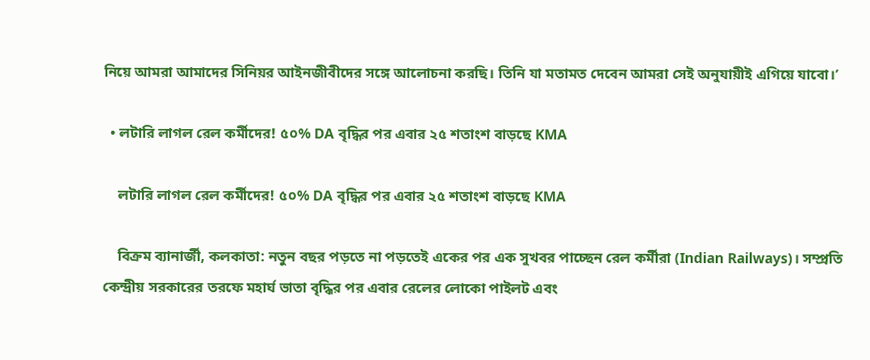নিয়ে আমরা আমাদের সিনিয়র আইনজীবীদের সঙ্গে আলোচনা করছি। তিনি যা মতামত দেবেন আমরা সেই অনুযায়ীই এগিয়ে যাবো।’

  • লটারি লাগল রেল কর্মীদের! ৫০% DA বৃদ্ধির পর এবার ২৫ শতাংশ বাড়ছে KMA

    লটারি লাগল রেল কর্মীদের! ৫০% DA বৃদ্ধির পর এবার ২৫ শতাংশ বাড়ছে KMA

    বিক্রম ব্যানার্জী, কলকাতা: নতুন বছর পড়তে না পড়তেই একের পর এক সুখবর পাচ্ছেন রেল কর্মীরা (Indian Railways)। সম্প্রতি কেন্দ্রীয় সরকারের তরফে মহার্ঘ ভাতা বৃদ্ধির পর এবার রেলের লোকো পাইলট এবং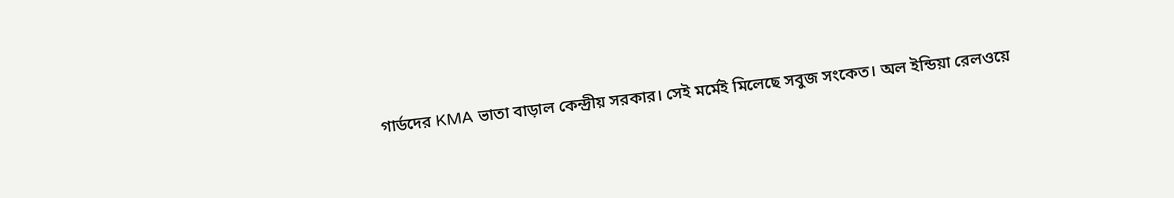গার্ডদের KMA ভাতা বাড়াল কেন্দ্রীয় সরকার। সেই মর্মেই মিলেছে সবুজ সংকেত। অল ইন্ডিয়া রেলওয়ে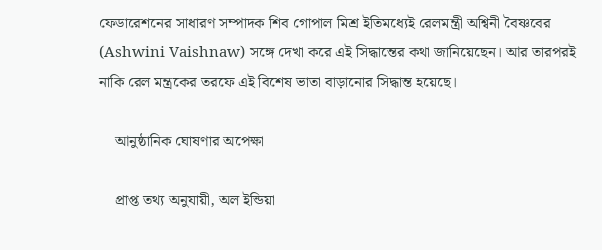ফেডারেশনের সাধারণ সম্পাদক শিব গোপাল মিশ্র ইতিমধ্যেই রেলমন্ত্রী অশ্বিনী বৈষ্ণবের (Ashwini Vaishnaw) সঙ্গে দেখা করে এই সিদ্ধান্তের কথা জানিয়েছেন। আর তারপরই নাকি রেল মন্ত্রকের তরফে এই বিশেষ ভাতা বাড়ানোর সিদ্ধান্ত হয়েছে।

    আনুষ্ঠানিক ঘোষণার অপেক্ষা

    প্রাপ্ত তথ্য অনুযায়ী, অল ইন্ডিয়া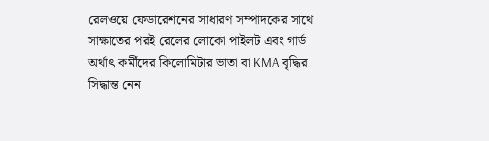রেলওয়ে ফেডারেশনের সাধারণ সম্পাদকের সাথে সাক্ষাতের পরই রেলের লোকো পাইলট এবং গার্ড অর্থাৎ কর্মীদের কিলোমিটার ভাতা বা KMA বৃদ্ধির সিদ্ধান্ত নেন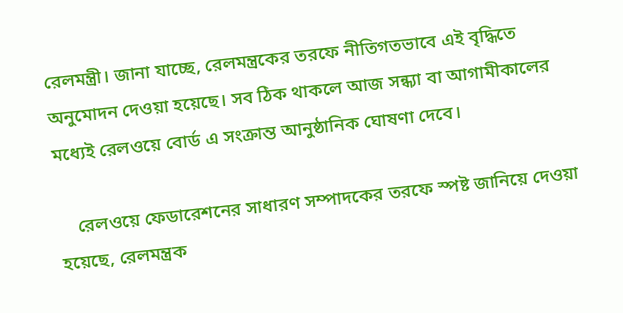রেলমন্ত্রী। জানা যাচ্ছে, রেলমন্ত্রকের তরফে নীতিগতভাবে এই বৃদ্ধিতে অনুমোদন দেওয়া হয়েছে। সব ঠিক থাকলে আজ সন্ধ্যা বা আগামীকালের মধ্যেই রেলওয়ে বোর্ড এ সংক্রান্ত আনুষ্ঠানিক ঘোষণা দেবে।

    রেলওয়ে ফেডারেশনের সাধারণ সম্পাদকের তরফে স্পষ্ট জানিয়ে দেওয়া হয়েছে, রেলমন্ত্রক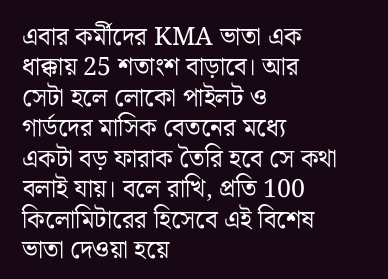এবার কর্মীদের KMA ভাতা এক ধাক্কায় 25 শতাংশ বাড়াবে। আর সেটা হলে লোকো পাইলট ও গার্ডদের মাসিক বেতনের মধ্যে একটা বড় ফারাক তৈরি হবে সে কথা বলাই যায়। বলে রাখি, প্রতি 100 কিলোমিটারের হিসেবে এই বিশেষ ভাতা দেওয়া হয়ে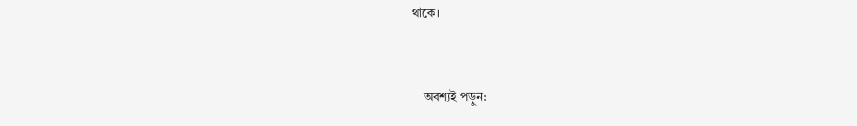থাকে।



    অবশ্যই পড়ুন: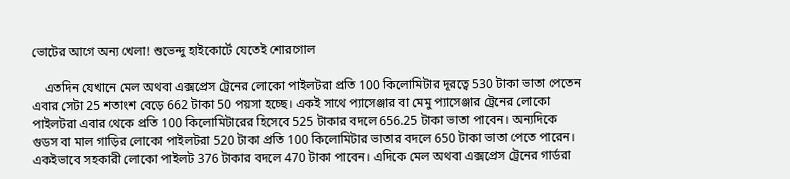ভোটের আগে অন্য খেলা! শুভেন্দু হাইকোর্টে যেতেই শোরগোল

    এতদিন যেখানে মেল অথবা এক্সপ্রেস ট্রেনের লোকো পাইলটরা প্রতি 100 কিলোমিটার দূরত্বে 530 টাকা ভাতা পেতেন এবার সেটা 25 শতাংশ বেড়ে 662 টাকা 50 পয়সা হচ্ছে। একই সাথে প্যাসেঞ্জার বা মেমু প্যাসেঞ্জার ট্রেনের লোকো পাইলটরা এবার থেকে প্রতি 100 কিলোমিটারের হিসেবে 525 টাকার বদলে 656.25 টাকা ভাতা পাবেন। অন্যদিকে গুডস বা মাল গাড়ির লোকো পাইলটরা 520 টাকা প্রতি 100 কিলোমিটার ভাতার বদলে 650 টাকা ভাতা পেতে পারেন। একইভাবে সহকারী লোকো পাইলট 376 টাকার বদলে 470 টাকা পাবেন। এদিকে মেল অথবা এক্সপ্রেস ট্রেনের গার্ডরা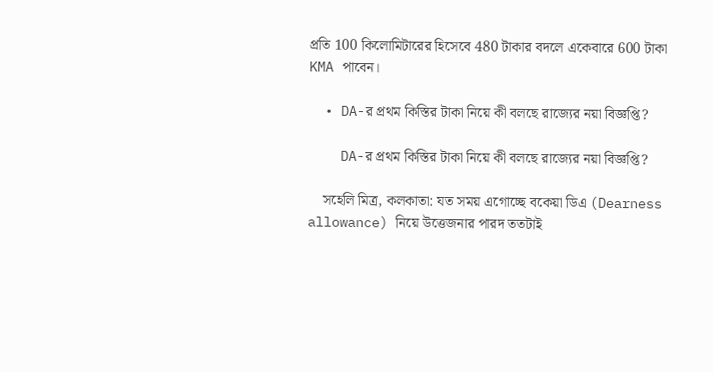প্রতি 100 কিলোমিটারের হিসেবে 480 টাকার বদলে একেবারে 600 টাকা KMA পাবেন।

  • DA-র প্রথম কিস্তির টাকা নিয়ে কী বলছে রাজ্যের নয়া বিজ্ঞপ্তি?

    DA-র প্রথম কিস্তির টাকা নিয়ে কী বলছে রাজ্যের নয়া বিজ্ঞপ্তি?

    সহেলি মিত্র, কলকাতা: যত সময় এগোচ্ছে বকেয়া ডিএ (Dearness allowance) নিয়ে উত্তেজনার পারদ ততটাই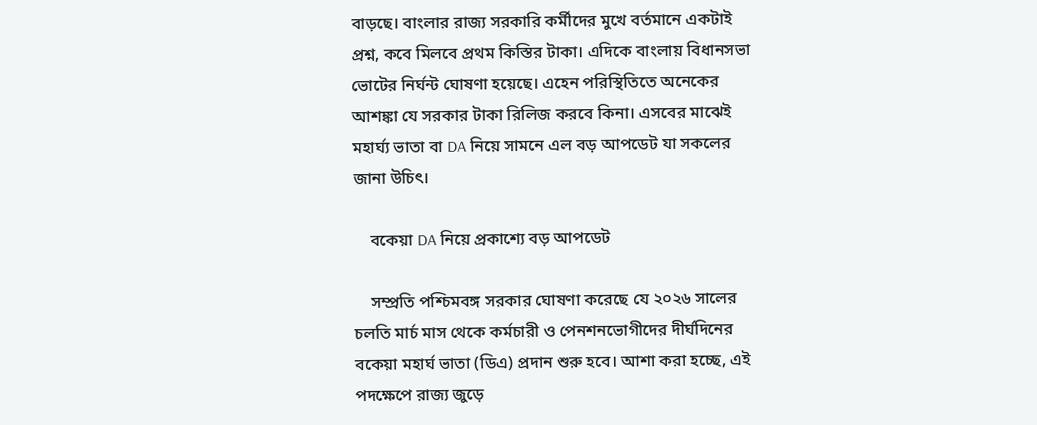বাড়ছে। বাংলার রাজ্য সরকারি কর্মীদের মুখে বর্তমানে একটাই প্রশ্ন, কবে মিলবে প্রথম কিস্তির টাকা। এদিকে বাংলায় বিধানসভা ভোটের নির্ঘন্ট ঘোষণা হয়েছে। এহেন পরিস্থিতিতে অনেকের আশঙ্কা যে সরকার টাকা রিলিজ করবে কিনা। এসবের মাঝেই মহার্ঘ্য ভাতা বা DA নিয়ে সামনে এল বড় আপডেট যা সকলের জানা উচিৎ।

    বকেয়া DA নিয়ে প্রকাশ্যে বড় আপডেট

    সম্প্রতি পশ্চিমবঙ্গ সরকার ঘোষণা করেছে যে ২০২৬ সালের চলতি মার্চ মাস থেকে কর্মচারী ও পেনশনভোগীদের দীর্ঘদিনের বকেয়া মহার্ঘ ভাতা (ডিএ) প্রদান শুরু হবে। আশা করা হচ্ছে, এই পদক্ষেপে রাজ্য জুড়ে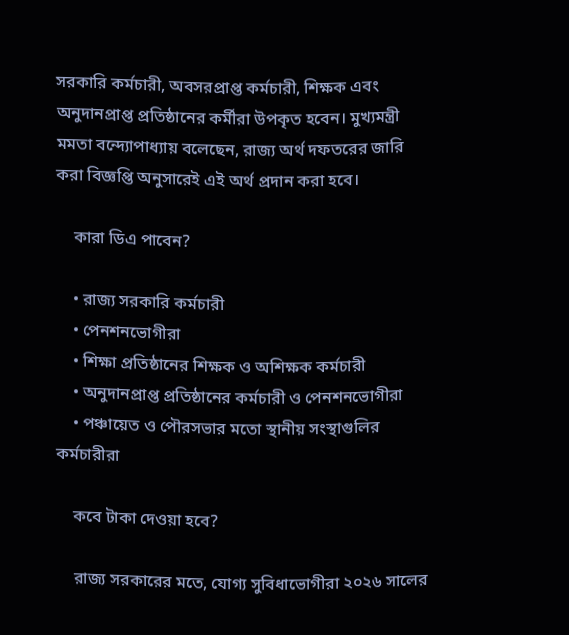সরকারি কর্মচারী, অবসরপ্রাপ্ত কর্মচারী, শিক্ষক এবং অনুদানপ্রাপ্ত প্রতিষ্ঠানের কর্মীরা উপকৃত হবেন। মুখ্যমন্ত্রী মমতা বন্দ্যোপাধ্যায় বলেছেন, রাজ্য অর্থ দফতরের জারি করা বিজ্ঞপ্তি অনুসারেই এই অর্থ প্রদান করা হবে।

    কারা ডিএ পাবেন?

    • রাজ্য সরকারি কর্মচারী
    • পেনশনভোগীরা
    • শিক্ষা প্রতিষ্ঠানের শিক্ষক ও অশিক্ষক কর্মচারী
    • অনুদানপ্রাপ্ত প্রতিষ্ঠানের কর্মচারী ও পেনশনভোগীরা
    • পঞ্চায়েত ও পৌরসভার মতো স্থানীয় সংস্থাগুলির কর্মচারীরা

    কবে টাকা দেওয়া হবে?

    রাজ্য সরকারের মতে, যোগ্য সুবিধাভোগীরা ২০২৬ সালের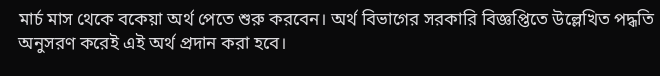মার্চ মাস থেকে বকেয়া অর্থ পেতে শুরু করবেন। অর্থ বিভাগের সরকারি বিজ্ঞপ্তিতে উল্লেখিত পদ্ধতি অনুসরণ করেই এই অর্থ প্রদান করা হবে।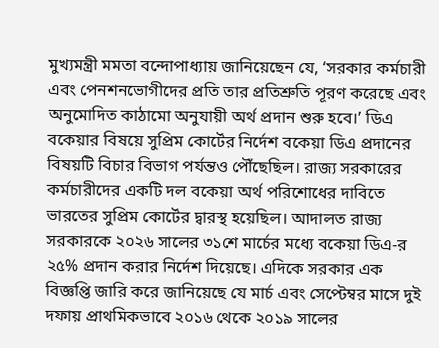মুখ্যমন্ত্রী মমতা বন্দোপাধ্যায় জানিয়েছেন যে, ‘সরকার কর্মচারী এবং পেনশনভোগীদের প্রতি তার প্রতিশ্রুতি পূরণ করেছে এবং অনুমোদিত কাঠামো অনুযায়ী অর্থ প্রদান শুরু হবে।’ ডিএ বকেয়ার বিষয়ে সুপ্রিম কোর্টের নির্দেশ বকেয়া ডিএ প্রদানের বিষয়টি বিচার বিভাগ পর্যন্তও পৌঁছেছিল। রাজ্য সরকারের কর্মচারীদের একটি দল বকেয়া অর্থ পরিশোধের দাবিতে ভারতের সুপ্রিম কোর্টের দ্বারস্থ হয়েছিল। আদালত রাজ্য সরকারকে ২০২৬ সালের ৩১শে মার্চের মধ্যে বকেয়া ডিএ-র ২৫% প্রদান করার নির্দেশ দিয়েছে। এদিকে সরকার এক বিজ্ঞপ্তি জারি করে জানিয়েছে যে মার্চ এবং সেপ্টেম্বর মাসে দুই দফায় প্রাথমিকভাবে ২০১৬ থেকে ২০১৯ সালের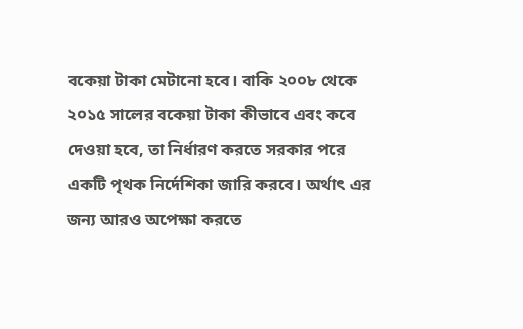বকেয়া টাকা মেটানো হবে। বাকি ২০০৮ থেকে ২০১৫ সালের বকেয়া টাকা কীভাবে এবং কবে দেওয়া হবে, তা নির্ধারণ করতে সরকার পরে একটি পৃথক নির্দেশিকা জারি করবে। অর্থাৎ এর জন্য আরও অপেক্ষা করতে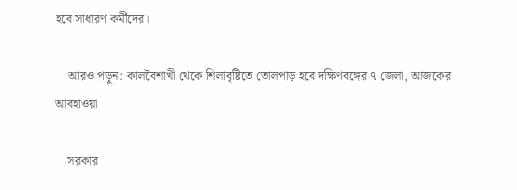হবে সাধারণ কর্মীদের।

    আরও পড়ুন: কালবৈশাখী থেকে শিলাবৃষ্টিতে তোলপাড় হবে দক্ষিণবঙ্গের ৭ জেলা, আজকের আবহাওয়া

    সরকার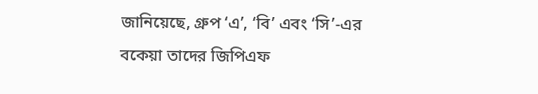জানিয়েছে, গ্রুপ ‘এ’, ‘বি’ এবং ‘সি’-এর বকেয়া তাদের জিপিএফ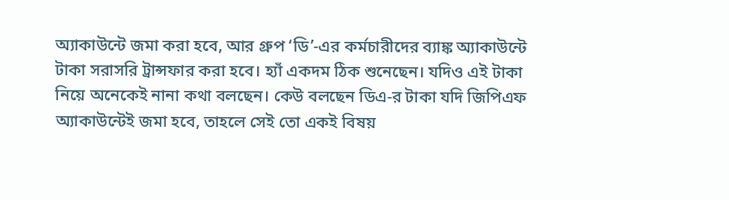অ্যাকাউন্টে জমা করা হবে, আর গ্রুপ ‘ডি’-এর কর্মচারীদের ব্যাঙ্ক অ্যাকাউন্টে টাকা সরাসরি ট্রান্সফার করা হবে। হ্যাঁ একদম ঠিক শুনেছেন। যদিও এই টাকা নিয়ে অনেকেই নানা কথা বলছেন। কেউ বলছেন ডিএ-র টাকা যদি জিপিএফ অ্যাকাউন্টেই জমা হবে, তাহলে সেই তো একই বিষয়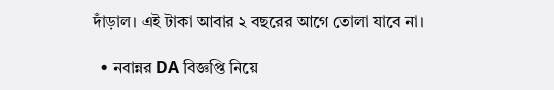দাঁড়াল। এই টাকা আবার ২ বছরের আগে তোলা যাবে না।

  • নবান্নর DA বিজ্ঞপ্তি নিয়ে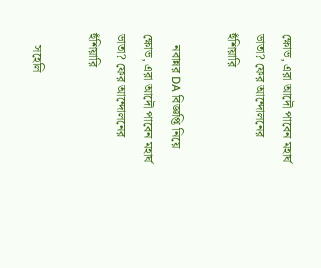ক্ষোভ, এরা আদৌ পাবেন মহার্ঘ ভাতা? ফের আন্দোলনের হুঁশিয়ারি

    নবান্নর DA বিজ্ঞপ্তি নিয়ে ক্ষোভ, এরা আদৌ পাবেন মহার্ঘ ভাতা? ফের আন্দোলনের হুঁশিয়ারি

    সহেলি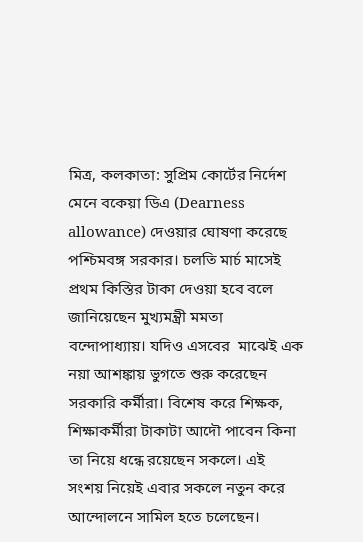মিত্র, কলকাতা: সুপ্রিম কোর্টের নির্দেশ মেনে বকেয়া ডিএ (Dearness allowance) দেওয়ার ঘোষণা করেছে পশ্চিমবঙ্গ সরকার। চলতি মার্চ মাসেই প্রথম কিস্তির টাকা দেওয়া হবে বলে জানিয়েছেন মুখ্যমন্ত্রী মমতা বন্দোপাধ্যায়। যদিও এসবের  মাঝেই এক নয়া আশঙ্কায় ভুগতে শুরু করেছেন সরকারি কর্মীরা। বিশেষ করে শিক্ষক, শিক্ষাকর্মীরা টাকাটা আদৌ পাবেন কিনা তা নিয়ে ধন্ধে রয়েছেন সকলে। এই সংশয় নিয়েই এবার সকলে নতুন করে আন্দোলনে সামিল হতে চলেছেন।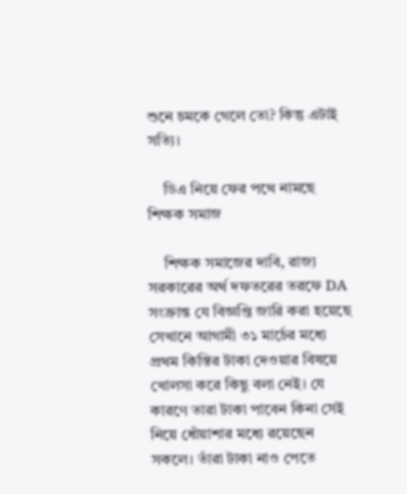শুনে চমকে গেলে তো? কিন্তু এটাই সত্যি।

    ডিএ নিয়ে ফের পথে নামছে শিক্ষক সমাজ

    শিক্ষক সমাজের দাবি, রাজ্য সরকারের অর্থ দফতরের তরফে DA সংক্রান্ত যে বিজ্ঞপ্তি জারি করা হয়েছে সেখানে আগামী ৩১ মার্চের মধ্যে প্রথম কিস্তির টাকা দেওয়ার বিষয়ে খোলসা করে কিছু বলা নেই। যে কারণে তারা টাকা পাবেন কিনা সেই নিয়ে ধোঁয়াশার মধ্যে রয়েছেন সকলে। তাঁরা টাকা নাও পেতে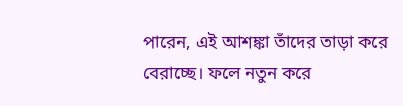পারেন, এই আশঙ্কা তাঁদের তাড়া করে বেরাচ্ছে। ফলে নতুন করে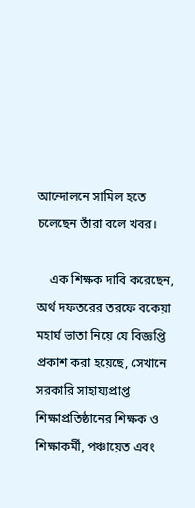আন্দোলনে সামিল হতে চলেছেন তাঁরা বলে খবর।

    এক শিক্ষক দাবি করেছেন, অর্থ দফতরের তরফে বকেয়া মহার্ঘ ভাতা নিয়ে যে বিজ্ঞপ্তি প্রকাশ করা হয়েছে, সেখানে সরকারি সাহায্যপ্রাপ্ত শিক্ষাপ্রতিষ্ঠানের শিক্ষক ও শিক্ষাকর্মী, পঞ্চায়েত এবং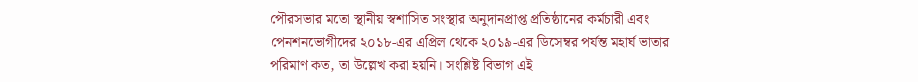পৌরসভার মতো স্থানীয় স্বশাসিত সংস্থার অনুদানপ্রাপ্ত প্রতিষ্ঠানের কর্মচারী এবং পেনশনভোগীদের ২০১৮-এর এপ্রিল থেকে ২০১৯-এর ডিসেম্বর পর্যন্ত মহার্ঘ ভাতার পরিমাণ কত, তা উল্লেখ করা হয়নি। সংশ্লিষ্ট বিভাগ এই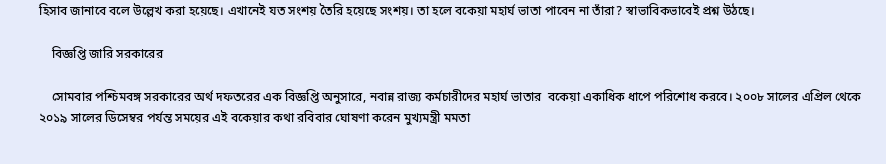হিসাব জানাবে বলে উল্লেখ করা হয়েছে। এখানেই যত সংশয় তৈরি হয়েছে সংশয়। তা হলে বকেয়া মহার্ঘ ভাতা পাবেন না তাঁরা? স্বাভাবিকভাবেই প্রশ্ন উঠছে।

    বিজ্ঞপ্তি জারি সরকারের

    সোমবার পশ্চিমবঙ্গ সরকারের অর্থ দফতরের এক বিজ্ঞপ্তি অনুসারে, নবান্ন রাজ্য কর্মচারীদের মহার্ঘ ভাতার  বকেয়া একাধিক ধাপে পরিশোধ করবে। ২০০৮ সালের এপ্রিল থেকে ২০১৯ সালের ডিসেম্বর পর্যন্ত সময়ের এই বকেয়ার কথা রবিবার ঘোষণা করেন মুখ্যমন্ত্রী মমতা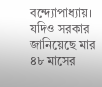বন্দ্যোপাধ্যায়। যদিও সরকার জানিয়েছে মার ৪৮ মাসের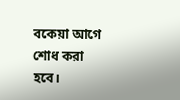বকেয়া আগে শোধ করা হবে।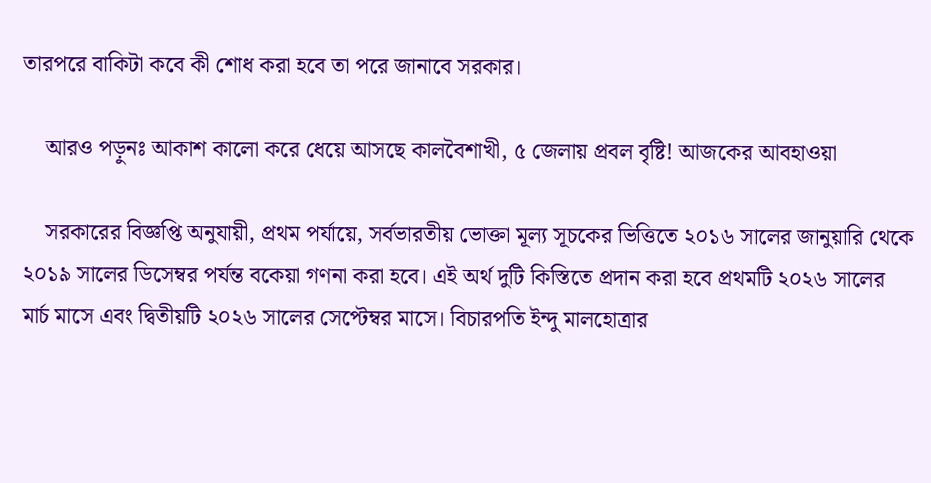তারপরে বাকিটা কবে কী শোধ করা হবে তা পরে জানাবে সরকার।

    আরও পড়ুনঃ আকাশ কালো করে ধেয়ে আসছে কালবৈশাখী, ৫ জেলায় প্রবল বৃষ্টি! আজকের আবহাওয়া

    সরকারের বিজ্ঞপ্তি অনুযায়ী, প্রথম পর্যায়ে, সর্বভারতীয় ভোক্তা মূল্য সূচকের ভিত্তিতে ২০১৬ সালের জানুয়ারি থেকে ২০১৯ সালের ডিসেম্বর পর্যন্ত বকেয়া গণনা করা হবে। এই অর্থ দুটি কিস্তিতে প্রদান করা হবে প্রথমটি ২০২৬ সালের মার্চ মাসে এবং দ্বিতীয়টি ২০২৬ সালের সেপ্টেম্বর মাসে। বিচারপতি ইন্দু মালহোত্রার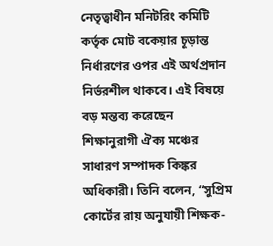নেতৃত্বাধীন মনিটরিং কমিটি কর্তৃক মোট বকেয়ার চূড়ান্ত নির্ধারণের ওপর এই অর্থপ্রদান নির্ভরশীল থাকবে। এই বিষয়ে বড় মন্তব্য করেছেন শিক্ষানুরাগী ঐক্য মঞ্চের সাধারণ সম্পাদক কিঙ্কর অধিকারী। তিনি বলেন, “সুপ্রিম কোর্টের রায় অনুযায়ী শিক্ষক-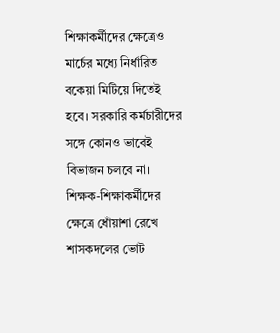শিক্ষাকর্মীদের ক্ষেত্রেও মার্চের মধ্যে নির্ধারিত বকেয়া মিটিয়ে দিতেই হবে। সরকারি কর্মচারীদের সঙ্গে কোন‌ও ভাবেই বিভাজন চলবে না। শিক্ষক-শিক্ষাকর্মীদের ক্ষেত্রে ধোঁয়াশা রেখে শাসকদলের ভোট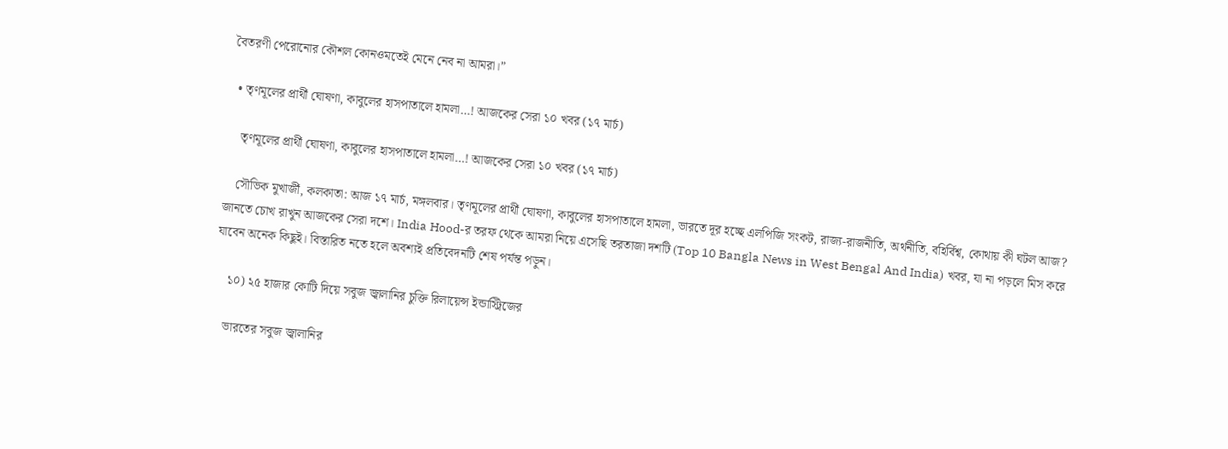বৈতরণী পেরোনোর কৌশল কোন‌ওমতেই মেনে নেব না আমরা।”

  • তৃণমূলের প্রার্থী ঘোষণা, কাবুলের হাসপাতালে হামলা…! আজকের সেরা ১০ খবর (১৭ মার্চ)

    তৃণমূলের প্রার্থী ঘোষণা, কাবুলের হাসপাতালে হামলা…! আজকের সেরা ১০ খবর (১৭ মার্চ)

    সৌভিক মুখার্জী, কলকাতা: আজ ১৭ মার্চ, মঙ্গলবার। তৃণমূলের প্রার্থী ঘোষণা, কাবুলের হাসপাতালে হামলা, ভারতে দূর হচ্ছে এলপিজি সংকট, রাজ্য-রাজনীতি, অর্থনীতি, বহির্বিশ্ব, কোথায় কী ঘটল আজ? জানতে চোখ রাখুন আজকের সেরা দশে। India Hood-র তরফ থেকে আমরা নিয়ে এসেছি তরতাজা দশটি (Top 10 Bangla News in West Bengal And India) খবর, যা না পড়লে মিস করে যাবেন অনেক কিছুই। বিস্তারিত নতে হলে অবশ্যই প্রতিবেদনটি শেষ পর্যন্ত পড়ুন।

    ১০) ২৫ হাজার কোটি দিয়ে সবুজ জ্বালানির চুক্তি রিলায়েন্স ইন্ডাস্ট্রিজের

    ভারতের সবুজ জ্বালানির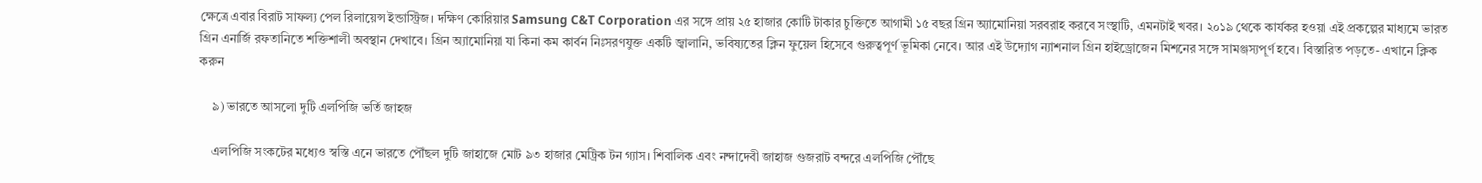ক্ষেত্রে এবার বিরাট সাফল্য পেল রিলায়েন্স ইন্ডাস্ট্রিজ। দক্ষিণ কোরিয়ার Samsung C&T Corporation এর সঙ্গে প্রায় ২৫ হাজার কোটি টাকার চুক্তিতে আগামী ১৫ বছর গ্রিন অ্যামোনিয়া সরবরাহ করবে সংস্থাটি, এমনটাই খবর। ২০১৯ থেকে কার্যকর হওয়া এই প্রকল্পের মাধ্যমে ভারত গ্রিন এনার্জি রফতানিতে শক্তিশালী অবস্থান দেখাবে। গ্রিন অ্যামোনিয়া যা কিনা কম কার্বন নিঃসরণযুক্ত একটি জ্বালানি, ভবিষ্যতের ক্লিন ফুয়েল হিসেবে গুরুত্বপূর্ণ ভূমিকা নেবে। আর এই উদ্যোগ ন্যাশনাল গ্রিন হাইড্রোজেন মিশনের সঙ্গে সামঞ্জস্যপূর্ণ হবে। বিস্তারিত পড়তে- এখানে ক্লিক করুন

    ৯) ভারতে আসলো দুটি এলপিজি ভর্তি জাহজ

    এলপিজি সংকটের মধ্যেও স্বস্তি এনে ভারতে পৌঁছল দুটি জাহাজে মোট ৯৩ হাজার মেট্রিক টন গ্যাস। শিবালিক এবং নন্দাদেবী জাহাজ গুজরাট বন্দরে এলপিজি পৌঁছে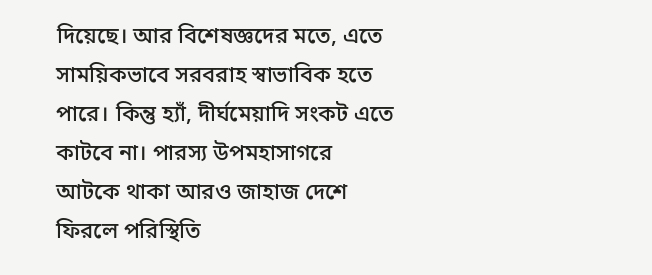দিয়েছে। আর বিশেষজ্ঞদের মতে, এতে সাময়িকভাবে সরবরাহ স্বাভাবিক হতে পারে। কিন্তু হ্যাঁ, দীর্ঘমেয়াদি সংকট এতে কাটবে না। পারস্য উপমহাসাগরে আটকে থাকা আরও জাহাজ দেশে ফিরলে পরিস্থিতি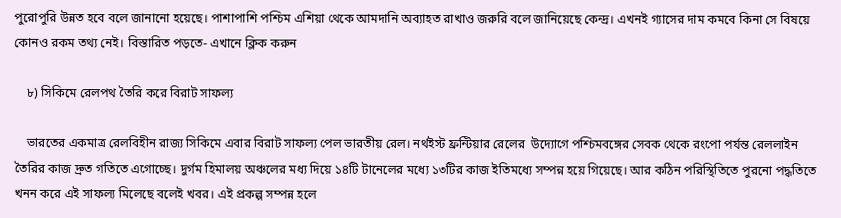পুরোপুরি উন্নত হবে বলে জানানো হয়েছে। পাশাপাশি পশ্চিম এশিয়া থেকে আমদানি অব্যাহত রাখাও জরুরি বলে জানিয়েছে কেন্দ্র। এখনই গ্যাসের দাম কমবে কিনা সে বিষয়ে কোনও রকম তথ্য নেই। বিস্তারিত পড়তে- এখানে ক্লিক করুন

    ৮) সিকিমে রেলপথ তৈরি করে বিরাট সাফল্য

    ভারতের একমাত্র রেলবিহীন রাজ্য সিকিমে এবার বিরাট সাফল্য পেল ভারতীয় রেল। নর্থইস্ট ফ্রন্টিয়ার রেলের  উদ্যোগে পশ্চিমবঙ্গের সেবক থেকে রংপো পর্যন্ত রেললাইন তৈরির কাজ দ্রুত গতিতে এগোচ্ছে। দুর্গম হিমালয় অঞ্চলের মধ্য দিয়ে ১৪টি টানেলের মধ্যে ১৩টির কাজ ইতিমধ্যে সম্পন্ন হয়ে গিয়েছে। আর কঠিন পরিস্থিতিতে পুরনো পদ্ধতিতে খনন করে এই সাফল্য মিলেছে বলেই খবর। এই প্রকল্প সম্পন্ন হলে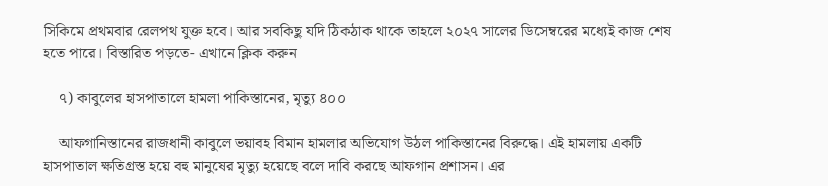সিকিমে প্রথমবার রেলপথ যুক্ত হবে। আর সবকিছু যদি ঠিকঠাক থাকে তাহলে ২০২৭ সালের ডিসেম্বরের মধ্যেই কাজ শেষ হতে পারে। বিস্তারিত পড়তে- এখানে ক্লিক করুন

    ৭) কাবুলের হাসপাতালে হামলা পাকিস্তানের, মৃত্যু ৪০০

    আফগানিস্তানের রাজধানী কাবুলে ভয়াবহ বিমান হামলার অভিযোগ উঠল পাকিস্তানের বিরুদ্ধে। এই হামলায় একটি হাসপাতাল ক্ষতিগ্রস্ত হয়ে বহু মানুষের মৃত্যু হয়েছে বলে দাবি করছে আফগান প্রশাসন। এর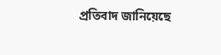প্রতিবাদ জানিয়েছে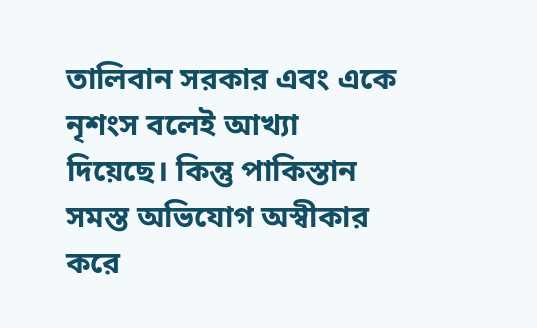তালিবান সরকার এবং একে নৃশংস বলেই আখ্যা দিয়েছে। কিন্তু পাকিস্তান সমস্ত অভিযোগ অস্বীকার করে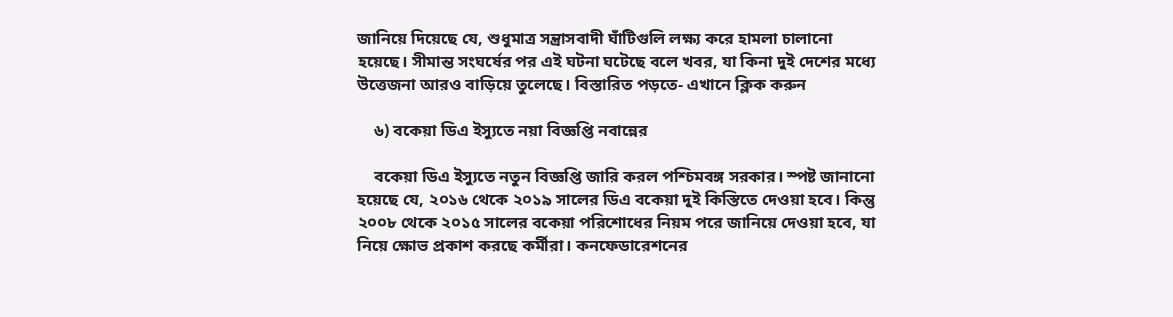জানিয়ে দিয়েছে যে, শুধুমাত্র সন্ত্রাসবাদী ঘাঁটিগুলি লক্ষ্য করে হামলা চালানো হয়েছে। সীমান্ত সংঘর্ষের পর এই ঘটনা ঘটেছে বলে খবর, যা কিনা দুই দেশের মধ্যে উত্তেজনা আরও বাড়িয়ে তুলেছে। বিস্তারিত পড়তে- এখানে ক্লিক করুন

    ৬) বকেয়া ডিএ ইস্যুতে নয়া বিজ্ঞপ্তি নবান্নের

    বকেয়া ডিএ ইস্যুতে নতুন বিজ্ঞপ্তি জারি করল পশ্চিমবঙ্গ সরকার। স্পষ্ট জানানো হয়েছে যে, ২০১৬ থেকে ২০১৯ সালের ডিএ বকেয়া দুই কিস্তিতে দেওয়া হবে। কিন্তু ২০০৮ থেকে ২০১৫ সালের বকেয়া পরিশোধের নিয়ম পরে জানিয়ে দেওয়া হবে, যা নিয়ে ক্ষোভ প্রকাশ করছে কর্মীরা। কনফেডারেশনের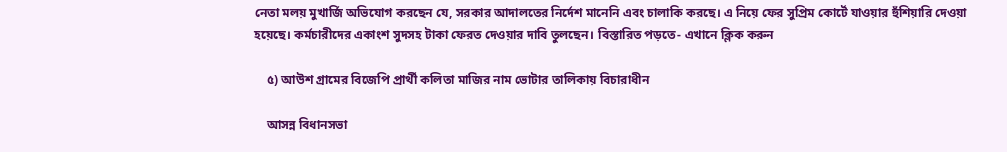নেতা মলয় মুখার্জি অভিযোগ করছেন যে, সরকার আদালতের নির্দেশ মানেনি এবং চালাকি করছে। এ নিয়ে ফের সুপ্রিম কোর্টে যাওয়ার হুঁশিয়ারি দেওয়া হয়েছে। কর্মচারীদের একাংশ সুদসহ টাকা ফেরত দেওয়ার দাবি তুলছেন। বিস্তারিত পড়তে- এখানে ক্লিক করুন

    ৫) আউশ গ্রামের বিজেপি প্রার্থী কলিতা মাজির নাম ভোটার তালিকায় বিচারাধীন

    আসন্ন বিধানসভা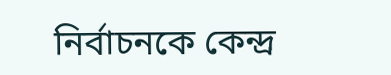নির্বাচনকে কেন্দ্র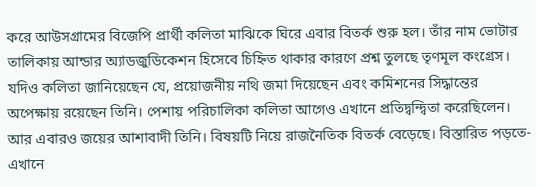করে আউসগ্রামের বিজেপি প্রার্থী কলিতা মাঝিকে ঘিরে এবার বিতর্ক শুরু হল। তাঁর নাম ভোটার তালিকায় আন্ডার অ্যাডজুডিকেশন হিসেবে চিহ্নিত থাকার কারণে প্রশ্ন তুলছে তৃণমূল কংগ্রেস। যদিও কলিতা জানিয়েছেন যে, প্রয়োজনীয় নথি জমা দিয়েছেন এবং কমিশনের সিদ্ধান্তের অপেক্ষায় রয়েছেন তিনি। পেশায় পরিচালিকা কলিতা আগেও এখানে প্রতিদ্বন্দ্বিতা করেছিলেন। আর এবারও জয়ের আশাবাদী তিনি। বিষয়টি নিয়ে রাজনৈতিক বিতর্ক বেড়েছে। বিস্তারিত পড়তে- এখানে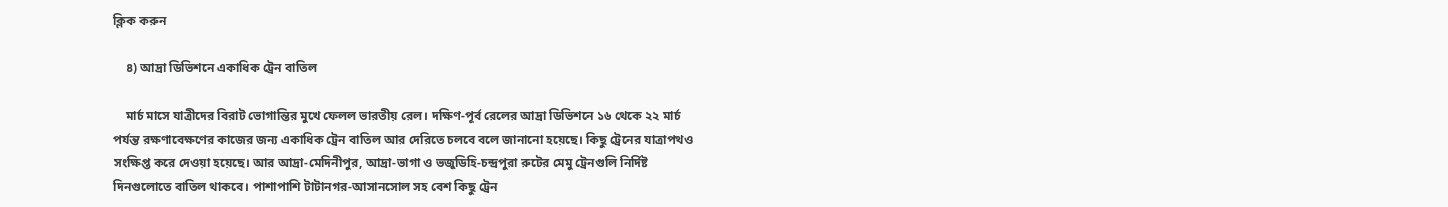ক্লিক করুন

    ৪) আদ্রা ডিভিশনে একাধিক ট্রেন বাতিল

    মার্চ মাসে যাত্রীদের বিরাট ভোগান্তির মুখে ফেলল ভারতীয় রেল। দক্ষিণ-পূর্ব রেলের আদ্রা ডিভিশনে ১৬ থেকে ২২ মার্চ পর্যন্ত রক্ষণাবেক্ষণের কাজের জন্য একাধিক ট্রেন বাতিল আর দেরিতে চলবে বলে জানানো হয়েছে। কিছু ট্রেনের যাত্রাপথও সংক্ষিপ্ত করে দেওয়া হয়েছে। আর আদ্রা-মেদিনীপুর, আদ্রা-ভাগা ও ভজুডিহি-চন্দ্রপুরা রুটের মেমু ট্রেনগুলি নির্দিষ্ট দিনগুলোতে বাতিল থাকবে। পাশাপাশি টাটানগর-আসানসোল সহ বেশ কিছু ট্রেন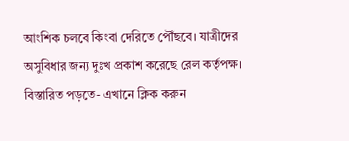আংশিক চলবে কিংবা দেরিতে পৌঁছবে। যাত্রীদের অসুবিধার জন্য দুঃখ প্রকাশ করেছে রেল কর্তৃপক্ষ। বিস্তারিত পড়তে- এখানে ক্লিক করুন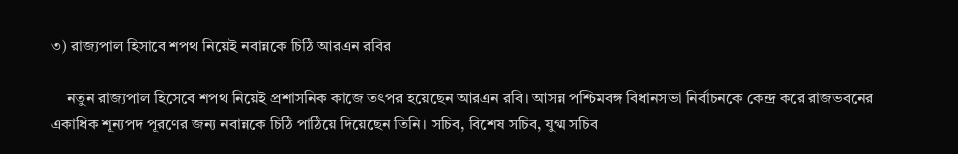৩) রাজ্যপাল হিসাবে শপথ নিয়েই নবান্নকে চিঠি আরএন রবির

    নতুন রাজ্যপাল হিসেবে শপথ নিয়েই প্রশাসনিক কাজে তৎপর হয়েছেন আরএন রবি। আসন্ন পশ্চিমবঙ্গ বিধানসভা নির্বাচনকে কেন্দ্র করে রাজভবনের একাধিক শূন্যপদ পূরণের জন্য নবান্নকে চিঠি পাঠিয়ে দিয়েছেন তিনি। সচিব, বিশেষ সচিব, যুগ্ম সচিব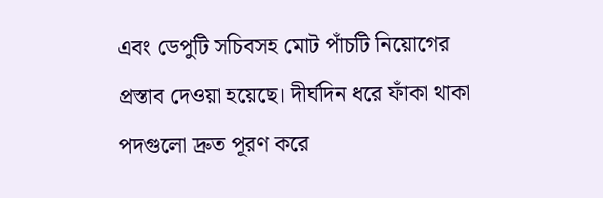এবং ডেপুটি সচিবসহ মোট পাঁচটি নিয়োগের প্রস্তাব দেওয়া হয়েছে। দীর্ঘদিন ধরে ফাঁকা থাকা পদগুলো দ্রুত পূরণ করে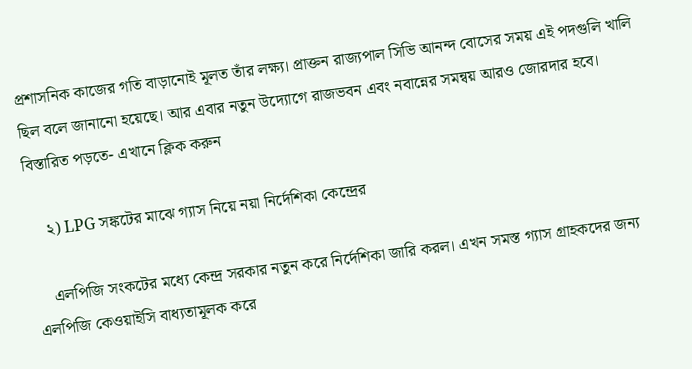প্রশাসনিক কাজের গতি বাড়ানোই মূলত তাঁর লক্ষ্য। প্রাক্তন রাজ্যপাল সিভি আনন্দ বোসের সময় এই পদগুলি খালি ছিল বলে জানানো হয়েছে। আর এবার নতুন উদ্যোগে রাজভবন এবং নবান্নের সমন্বয় আরও জোরদার হবে। বিস্তারিত পড়তে- এখানে ক্লিক করুন

    ২) LPG সঙ্কটের মাঝে গ্যাস নিয়ে নয়া নির্দেশিকা কেন্দ্রের

    এলপিজি সংকটের মধ্যে কেন্দ্র সরকার নতুন করে নির্দেশিকা জারি করল। এখন সমস্ত গ্যাস গ্রাহকদের জন্য এলপিজি কেওয়াইসি বাধ্যতামূলক করে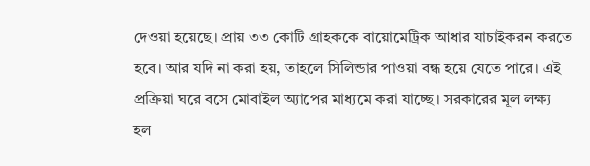দেওয়া হয়েছে। প্রায় ৩৩ কোটি গ্রাহককে বায়োমেট্রিক আধার যাচাইকরন করতে হবে। আর যদি না করা হয়, তাহলে সিলিন্ডার পাওয়া বন্ধ হয়ে যেতে পারে। এই প্রক্রিয়া ঘরে বসে মোবাইল অ্যাপের মাধ্যমে করা যাচ্ছে। সরকারের মূল লক্ষ্য হল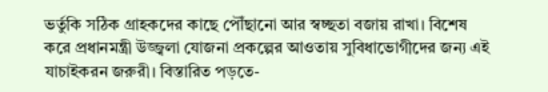ভর্তুকি সঠিক গ্রাহকদের কাছে পৌঁছানো আর স্বচ্ছতা বজায় রাখা। বিশেষ করে প্রধানমন্ত্রী উজ্জ্বলা যোজনা প্রকল্পের আওতায় সুবিধাভোগীদের জন্য এই যাচাইকরন জরুরী। বিস্তারিত পড়তে-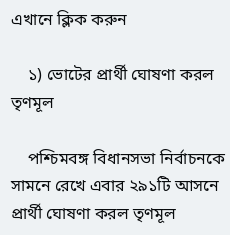এখানে ক্লিক করুন

    ১) ভোটের প্রার্থী ঘোষণা করল তৃণমূল

    পশ্চিমবঙ্গ বিধানসভা নির্বাচনকে সামনে রেখে এবার ২৯১টি আসনে প্রার্থী ঘোষণা করল তৃণমূল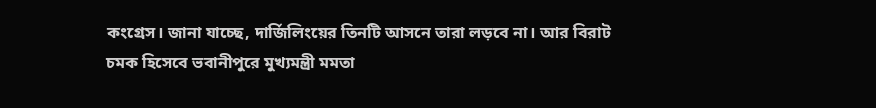কংগ্রেস। জানা যাচ্ছে, দার্জিলিংয়ের তিনটি আসনে তারা লড়বে না। আর বিরাট চমক হিসেবে ভবানীপুরে মুখ্যমন্ত্রী মমতা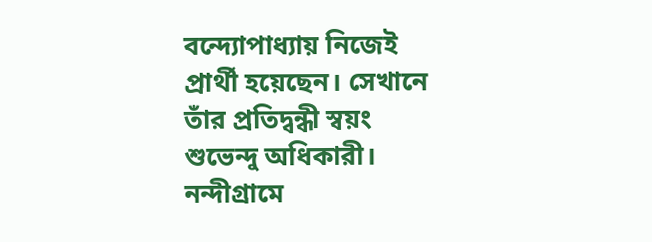বন্দ্যোপাধ্যায় নিজেই প্রার্থী হয়েছেন। সেখানে তাঁর প্রতিদ্বন্ধী স্বয়ং শুভেন্দু অধিকারী। নন্দীগ্রামে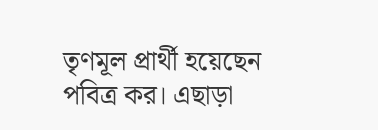তৃণমূল প্রার্থী হয়েছেন পবিত্র কর। এছাড়া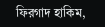ফিরগাদ হাকিম,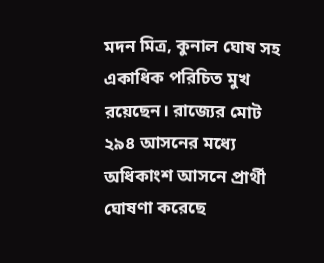মদন মিত্র, কুনাল ঘোষ সহ একাধিক পরিচিত মুখ রয়েছেন। রাজ্যের মোট ২৯৪ আসনের মধ্যে অধিকাংশ আসনে প্রার্থী ঘোষণা করেছে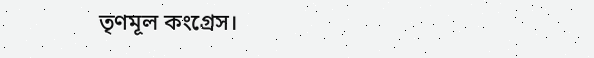তৃণমূল কংগ্রেস।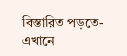বিস্তারিত পড়তে- এখানে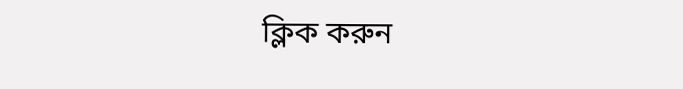ক্লিক করুন